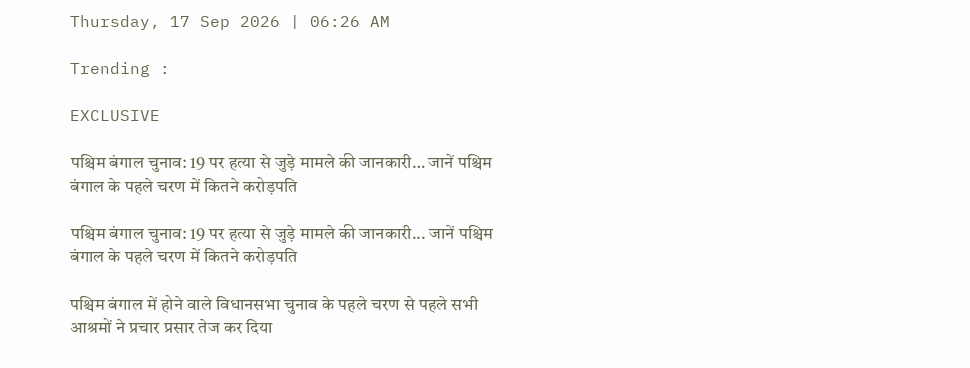Thursday, 17 Sep 2026 | 06:26 AM

Trending :

EXCLUSIVE

पश्चिम बंगाल चुनाव: 19 पर हत्या से जुड़े मामले की जानकारी… जानें पश्चिम बंगाल के पहले चरण में कितने करोड़पति

पश्चिम बंगाल चुनाव: 19 पर हत्या से जुड़े मामले की जानकारी... जानें पश्चिम बंगाल के पहले चरण में कितने करोड़पति

पश्चिम बंगाल में होने वाले विधानसभा चुनाव के पहले चरण से पहले सभी आश्रमों ने प्रचार प्रसार तेज कर दिया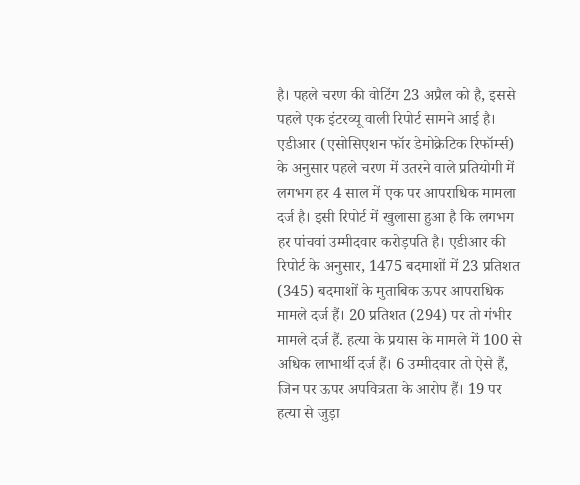है। पहले चरण की वोटिंग 23 अप्रैल को है, इससे पहले एक इंटरव्यू वाली रिपोर्ट सामने आई है। एडीआर (एसोसिएशन फॉर डेमोक्रेटिक रिफॉर्म्स) के अनुसार पहले चरण में उतरने वाले प्रतियोगी में लगभग हर 4 साल में एक पर आपराधिक मामला दर्ज है। इसी रिपोर्ट में खुलासा हुआ है कि लगभग हर पांचवां उम्मीदवार करोड़पति है। एडीआर की रिपोर्ट के अनुसार, 1475 बदमाशों में 23 प्रतिशत (345) बदमाशों के मुताबिक ऊपर आपराधिक मामले दर्ज हैं। 20 प्रतिशत (294) पर तो गंभीर मामले दर्ज हैं. हत्‍या के प्रयास के मामले में 100 से अधिक लाभार्थी दर्ज हैं। 6 उम्मीदवार तो ऐसे हैं, जिन पर ऊपर अपवित्रता के आरोप हैं। 19 पर हत्या से जुड़ा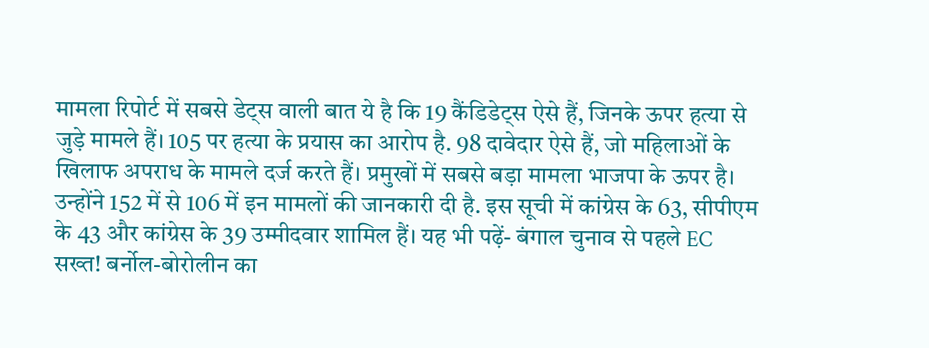मामला रिपोर्ट में सबसे डेट्स वाली बात ये है कि 19 कैंडिडेट्स ऐसे हैं, जिनके ऊपर हत्या से जुड़े मामले हैं। 105 पर हत्या के प्रयास का आरोप है. 98 दावेदार ऐसे हैं, जो महिलाओं के खिलाफ अपराध के मामले दर्ज करते हैं। प्रमुखों में सबसे बड़ा मामला भाजपा के ऊपर है। उन्होंने 152 में से 106 में इन मामलों की जानकारी दी है. इस सूची में कांग्रेस के 63, सीपीएम के 43 और कांग्रेस के 39 उम्मीदवार शामिल हैं। यह भी पढ़ें- बंगाल चुनाव से पहले EC सख्त! बर्नोल-बोरोलीन का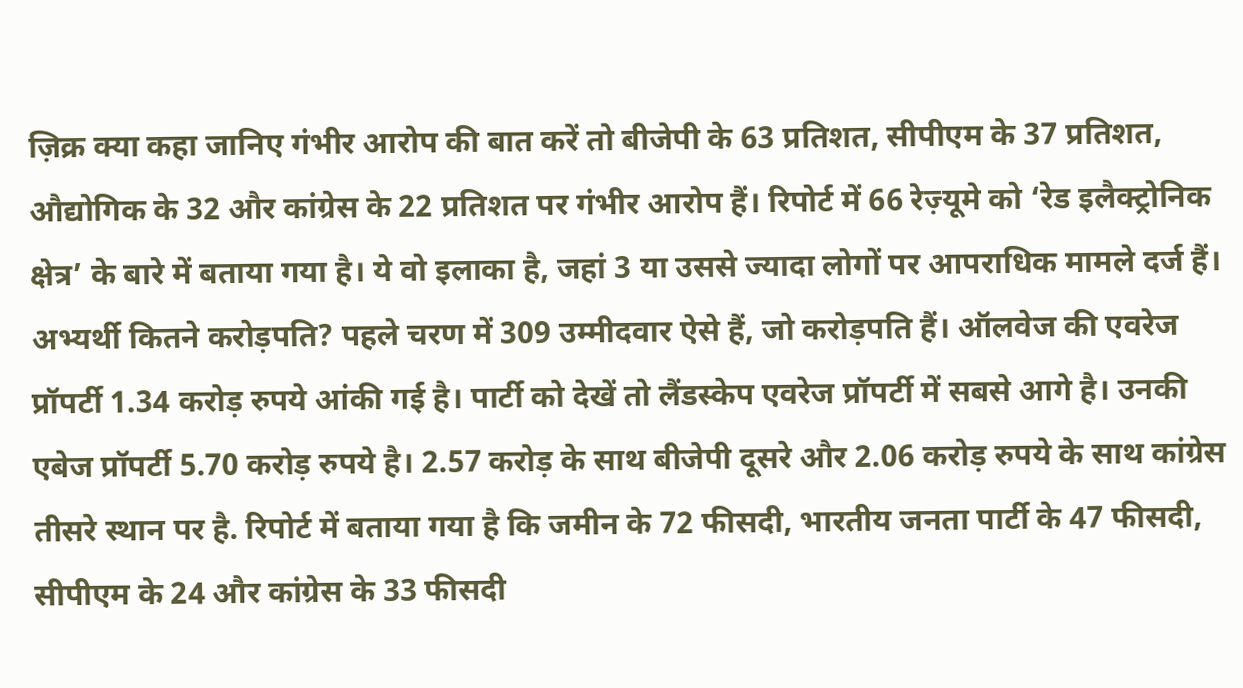ज़िक्र क्या कहा जानिए गंभीर आरोप की बात करें तो बीजेपी के 63 प्रतिशत, सीपीएम के 37 प्रतिशत, औद्योगिक के 32 और कांग्रेस के 22 प्रतिशत पर गंभीर आरोप हैं। रिपोर्ट में 66 रेज़्यूमे को ‘रेड इलैक्ट्रोनिक क्षेत्र’ के बारे में बताया गया है। ये वो इलाका है, जहां 3 या उससे ज्यादा लोगों पर आपराधिक मामले दर्ज हैं। अभ्यर्थी कितने करोड़पति? पहले चरण में 309 उम्मीदवार ऐसे हैं, जो करोड़पति हैं। ऑलवेज की एवरेज प्रॉपर्टी 1.34 करोड़ रुपये आंकी गई है। पार्टी को देखें तो लैंडस्केप एवरेज प्रॉपर्टी में सबसे आगे है। उनकी एबेज प्रॉपर्टी 5.70 करोड़ रुपये है। 2.57 करोड़ के साथ बीजेपी दूसरे और 2.06 करोड़ रुपये के साथ कांग्रेस तीसरे स्थान पर है. रिपोर्ट में बताया गया है कि जमीन के 72 फीसदी, भारतीय जनता पार्टी के 47 फीसदी, सीपीएम के 24 और कांग्रेस के 33 फीसदी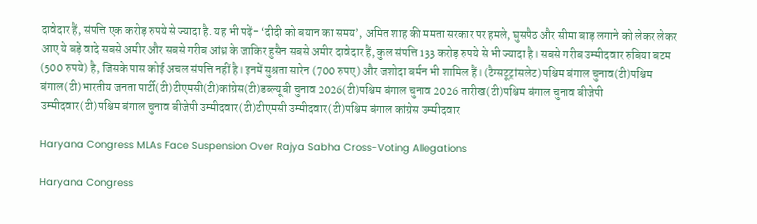दावेदार हैं, संपत्ति एक करोड़ रुपये से ज्यादा है. यह भी पढ़ें- ‘दीदी को बयान का समय’, अमित शाह की ममता सरकार पर हमले, घुसपैठ और सीमा बाड़ लगाने को लेकर लेकर आए ये बड़े वादे सबसे अमीर और सबसे गरीब आंध्र के जाकिर हुसैन सबसे अमीर दावेदार हैं, कुल संपत्ति 133 करोड़ रुपये से भी ज्यादा है। सबसे गरीब उम्मीदवार रुबिया बटम (500 रुपये) है, जिसके पास कोई अचल संपत्ति नहीं है। इनमें सुश्रता सारेन (700 रुपए) और जशोदा बर्मन भी शामिल हैं। (टैग्सटूट्रांसलेट)पश्चिम बंगाल चुनाव(टी)पश्चिम बंगाल(टी)भारतीय जनता पार्टी(टी)टीएमसी(टी)कांग्रेस(टी)डब्ल्यूबी चुनाव 2026(टी)पश्चिम बंगाल चुनाव 2026 तारीख(टी)पश्चिम बंगाल चुनाव बीजेपी उम्मीदवार(टी)पश्चिम बंगाल चुनाव बीजेपी उम्मीदवार(टी)टीएमसी उम्मीदवार(टी)पश्चिम बंगाल कांग्रेस उम्मीदवार

Haryana Congress MLAs Face Suspension Over Rajya Sabha Cross-Voting Allegations

Haryana Congress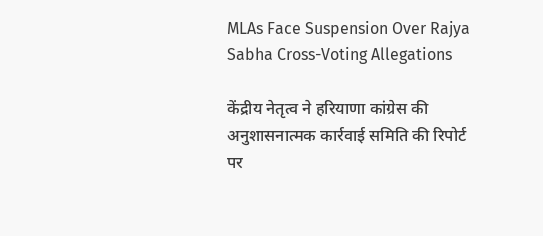MLAs Face Suspension Over Rajya Sabha Cross-Voting Allegations

केंद्रीय नेतृत्व ने हरियाणा कांग्रेस की अनुशासनात्मक कार्रवाई समिति की रिपोर्ट पर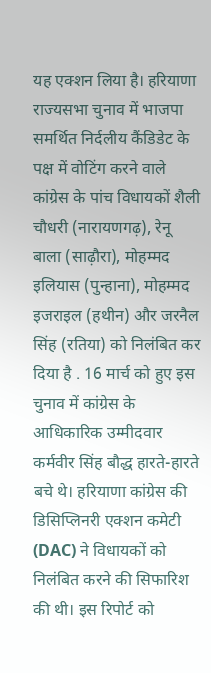यह एक्शन लिया है। हरियाणा राज्यसभा चुनाव में भाजपा समर्थित निर्दलीय कैंडिडेट के पक्ष में वोटिंग करने वाले कांग्रेस के पांच विधायकों शैली चौधरी (नारायणगढ़), रेनू बाला (साढ़ौरा), मोहम्मद इलियास (पुन्हाना), मोहम्मद इजराइल (हथीन) और जरनैल सिंह (रतिया) को निलंबित कर दिया है . 16 मार्च को हुए इस चुनाव में कांग्रेस के आधिकारिक उम्मीदवार कर्मवीर सिंह बौद्ध हारते-हारते बचे थे। हरियाणा कांग्रेस की डिसिप्लिनरी एक्शन कमेटी (DAC) ने विधायकों को निलंबित करने की सिफारिश की थी। इस रिपोर्ट को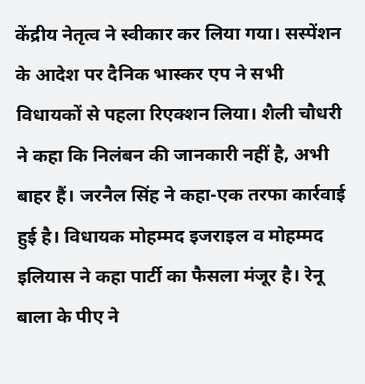केंद्रीय नेतृत्व ने स्वीकार कर लिया गया। सस्पेंशन के आदेश पर दैनिक भास्कर एप ने सभी विधायकों से पहला रिएक्शन लिया। शैली चौधरी ने कहा कि निलंबन की जानकारी नहीं है, अभी बाहर हैं। जरनैल सिंह ने कहा-एक तरफा कार्रवाई हुई है। विधायक मोहम्मद इजराइल व मोहम्मद इलियास ने कहा पार्टी का फैसला मंजूर है। रेनू बाला के पीए ने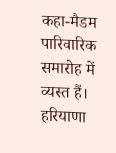कहा-मैडम पारिवारिक समारोह में व्यस्त हैं। हरियाणा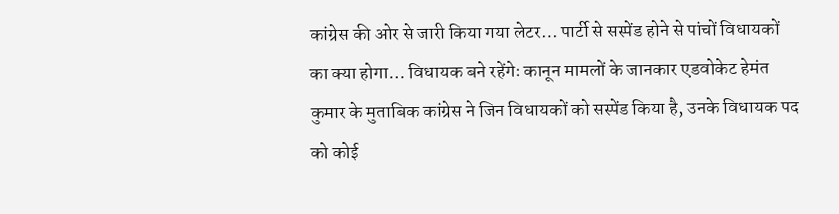कांग्रेस की ओर से जारी किया गया लेटर… पार्टी से सस्पेंड होने से पांचों विधायकों का क्या होगा… विधायक बने रहेंगेः कानून मामलों के जानकार एडवोकेट हेमंत कुमार के मुताबिक कांग्रेस ने जिन विधायकों को सस्पेंड किया है, उनके विधायक पद को कोई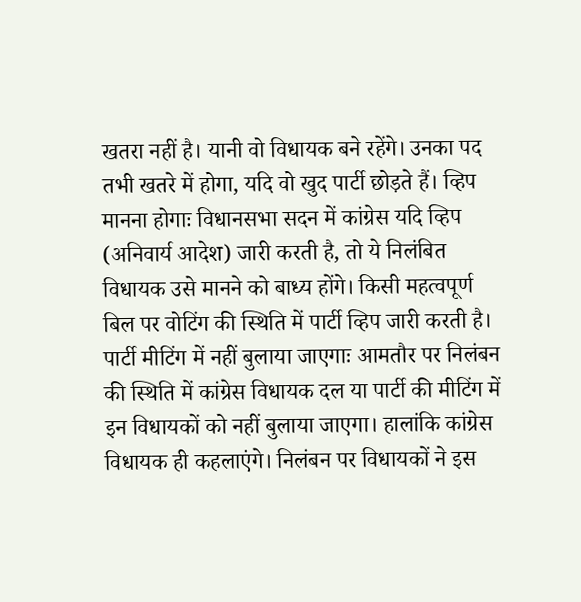खतरा नहीं है। यानी वो विधायक बने रहेंगे। उनका पद तभी खतरे में होगा, यदि वो खुद पार्टी छोड़ते हैं। व्हिप मानना होगाः विधानसभा सदन में कांग्रेस यदि व्हिप (अनिवार्य आदेश) जारी करती है, तो ये निलंबित विधायक उसे मानने को बाध्य होंगे। किसी महत्वपूर्ण बिल पर वोटिंग की स्थिति में पार्टी व्हिप जारी करती है। पार्टी मीटिंग में नहीं बुलाया जाएगाः आमतौर पर निलंबन की स्थिति में कांग्रेस विधायक दल या पार्टी की मीटिंग में इन विधायकों को नहीं बुलाया जाएगा। हालांकि कांग्रेस विधायक ही कहलाएंगे। निलंबन पर विधायकों ने इस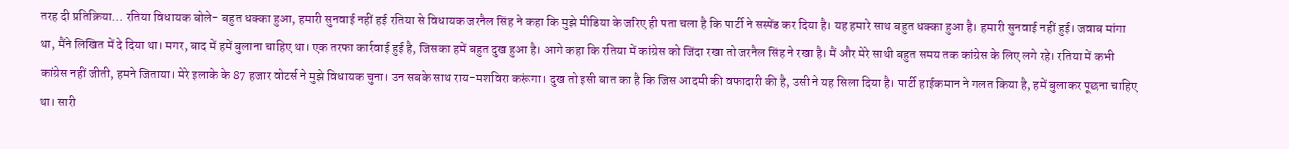तरह दी प्रतिक्रिया… रतिया विधायक बोले- बहुत धक्का हुआ, हमारी सुनवाई नहीं हई रतिया से विधायक जरनैल सिंह ने कहा कि मुझे मीडिया के जरिए ही पता चला है कि पार्टी ने सस्पेंड कर दिया है। यह हमारे साथ बहुत धक्का हुआ है। हमारी सुनवाई नहीं हुई। जवाब मांगा था, मैंने लिखित में दे दिया था। मगर, बाद में हमें बुलाना चाहिए था। एक तरफा कार्रवाई हुई है, जिसका हमें बहुत दुख हुआ है। आगे कहा कि रतिया में कांग्रेस को जिंदा रखा तो जरनैल सिंह ने रखा है। मैं और मेरे साथी बहुत समय तक कांग्रेस के लिए लगे रहे। रतिया में कभी कांग्रेस नहीं जीती, हमने जिताया। मेरे इलाके के 87 हजार वोटर्स ने मुझे विधायक चुना। उन सबके साथ राय-मशविरा करूंगा। दुख तो इसी बात का है कि जिस आदमी की वफादारी की है, उसी ने यह सिला दिया है। पार्टी हाईकमान ने गलत किया है, हमें बुलाकर पूछना चाहिए था। सारी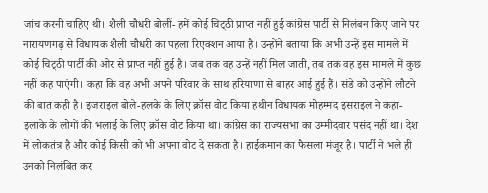जांच करनी चाहिए थी। शैली चौधरी बोलीं- हमें कोई चिट्‌ठी प्राप्त नहीं हुई कांग्रेस पार्टी से निलंबन किए जाने पर नारायणगढ़ से विधायक शैली चौधरी का पहला रिएक्शन आया है। उन्होंने बताया कि अभी उन्हें इस मामले में कोई चिट्‌ठी पार्टी की ओर से प्राप्त नहीं हुई है। जब तक वह उन्हें नहीं मिल जाती, तब तक वह इस मामले में कुछ नहीं कह पाएंगी। कहा कि वह अभी अपने परिवार के साथ हरियाणा से बाहर आई हुई हैं। संडे को उन्होंने लौटने की बात कही है। इजराइल बोले-हलके के लिए क्रॉस वोट किया हथीन विधायक मोहम्मद इसराइल ने कहा-इलाके के लोगों की भलाई के लिए क्रॉस वोट किया था। कांग्रेस का राज्यसभा का उम्मीदवार पसंद नहीं था। देश में लोकतंत्र है और कोई किसी को भी अपना वोट दे सकता है। हाईकमान का फैसला मंजूर है। पार्टी ने भले ही उनको निलंबित कर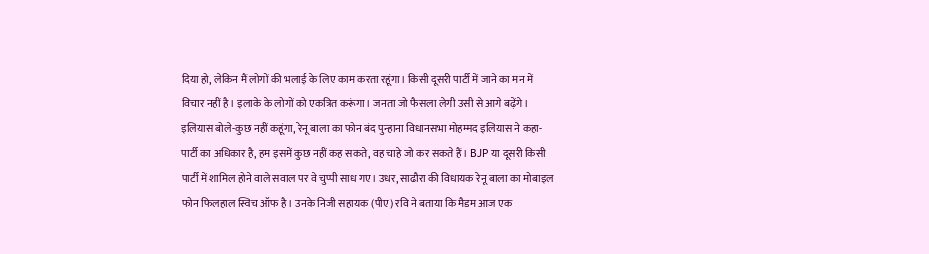दिया हो, लेकिन मैं लोगों की भलाई के लिए काम करता रहूंगा। किसी दूसरी पार्टी में जाने का मन में विचार नहीं है। इलाके के लोगों को एकत्रित करूंगा। जनता जो फैसला लेगी उसी से आगे बढ़ेंगे। इलियास बोले-कुछ नहीं कहूंगा, रेनू बाला का फोन बंद पुन्हाना विधानसभा मोहम्मद इलियास ने कहा-पार्टी का अधिकार है, हम इसमें कुछ नहीं कह सकते, वह चाहे जो कर सकते हैं। BJP या दूसरी किसी पार्टी में शामिल होने वाले सवाल पर वे चुप्पी साध गए। उधर, साढौरा की विधायक रेनू बाला का मोबाइल फोन फिलहाल स्विच ऑफ है। उनके निजी सहायक (पीए) रवि ने बताया कि मैडम आज एक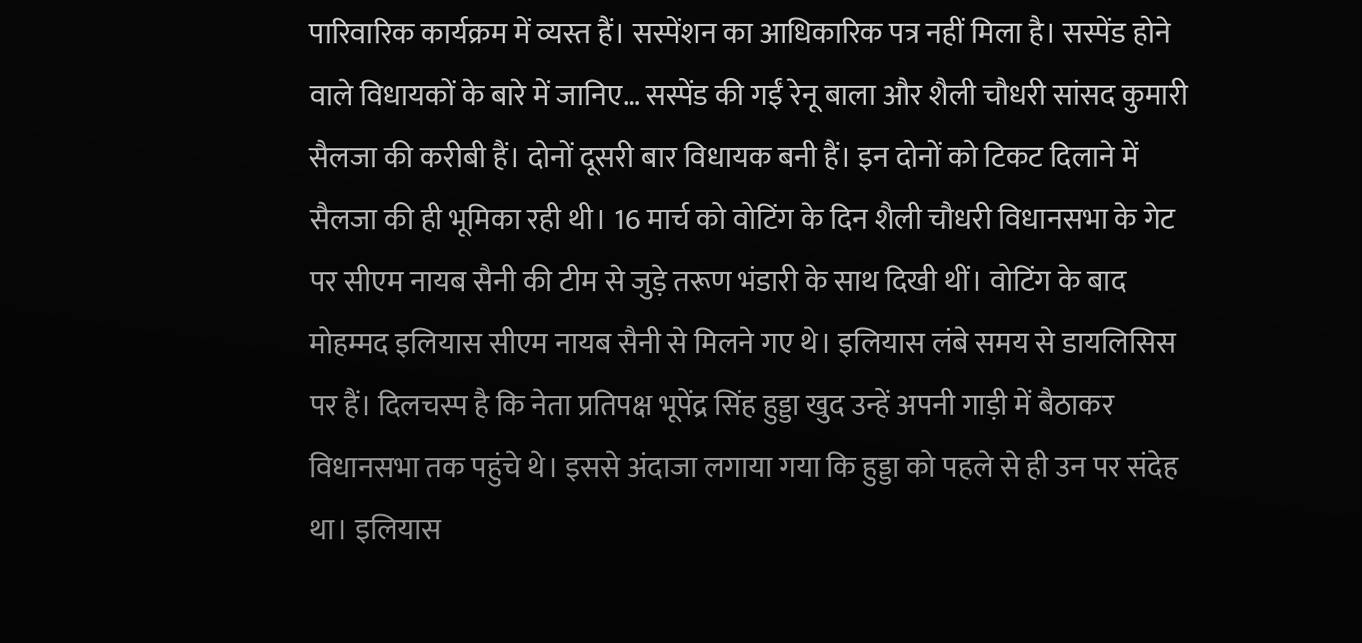पारिवारिक कार्यक्रम में व्यस्त हैं। सस्पेंशन का आधिकारिक पत्र नहीं मिला है। सस्पेंड होने वाले विधायकों के बारे में जानिए… सस्पेंड की गईं रेनू बाला और शैली चौधरी सांसद कुमारी सैलजा की करीबी हैं। दोनों दूसरी बार विधायक बनी हैं। इन दोनों को टिकट दिलाने में सैलजा की ही भूमिका रही थी। 16 मार्च को वोटिंग के दिन शैली चौधरी विधानसभा के गेट पर सीएम नायब सैनी की टीम से जुड़े तरूण भंडारी के साथ दिखी थीं। वोटिंग के बाद मोहम्मद इलियास सीएम नायब सैनी से मिलने गए थे। इलियास लंबे समय से डायलिसिस पर हैं। दिलचस्प है कि नेता प्रतिपक्ष भूपेंद्र सिंह हुड्डा खुद उन्हें अपनी गाड़ी में बैठाकर विधानसभा तक पहुंचे थे। इससे अंदाजा लगाया गया कि हुड्डा को पहले से ही उन पर संदेह था। इलियास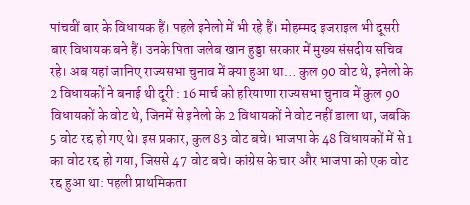पांचवीं बार के विधायक हैं। पहले इनेलो में भी रहे हैं। मोहम्मद इजराइल भी दूसरी बार विधायक बने हैं। उनके पिता जलेब खान हुड्डा सरकार में मुख्य संसदीय सचिव रहे। अब यहां जानिए राज्यसभा चुनाव में क्या हुआ था… कुल 90 वोट थे, इनेलो के 2 विधायकों ने बनाई थी दूरी : 16 मार्च को हरियाणा राज्यसभा चुनाव में कुल 90 विधायकों के वोट थे, जिनमें से इनेलो के 2 विधायकों ने वोट नहीं डाला था, जबकि 5 वोट रद्द हो गए थे। इस प्रकार, कुल 83 वोट बचे। भाजपा के 48 विधायकों में से 1 का वोट रद्द हो गया, जिससे 47 वोट बचे। कांग्रेस के चार और भाजपा को एक वोट रद्द हुआ था: पहली प्राथमिकता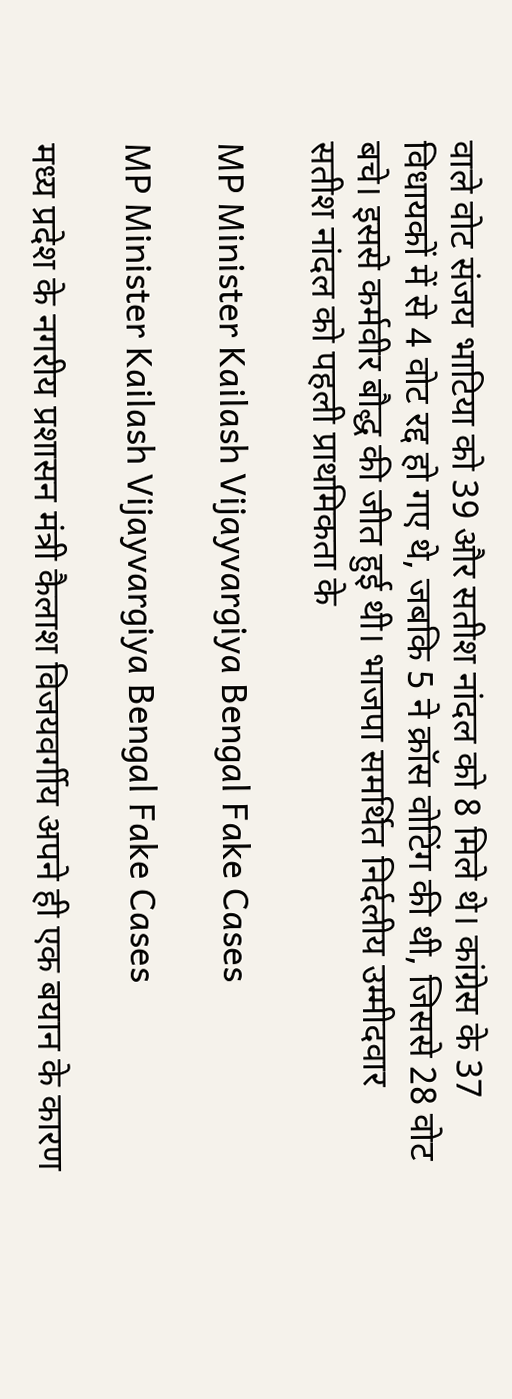वाले वोट संजय भाटिया को 39 और सतीश नांदल को 8 मिले थे। कांग्रेस के 37 विधायकों में से 4 वोट रद्द हो गए थे, जबकि 5 ने क्रॉस वोटिंग की थी, जिससे 28 वोट बचे। इससे कर्मवीर बौद्ध की जीत हुई थी। भाजपा समर्थित निर्दलीय उम्मीदवार सतीश नांदल को पहली प्राथमिकता के

MP Minister Kailash Vijayvargiya Bengal Fake Cases

MP Minister Kailash Vijayvargiya Bengal Fake Cases

मध्य प्रदेश के नगरीय प्रशासन मंत्री कैलाश विजयवर्गीय अपने ही एक बयान के कारण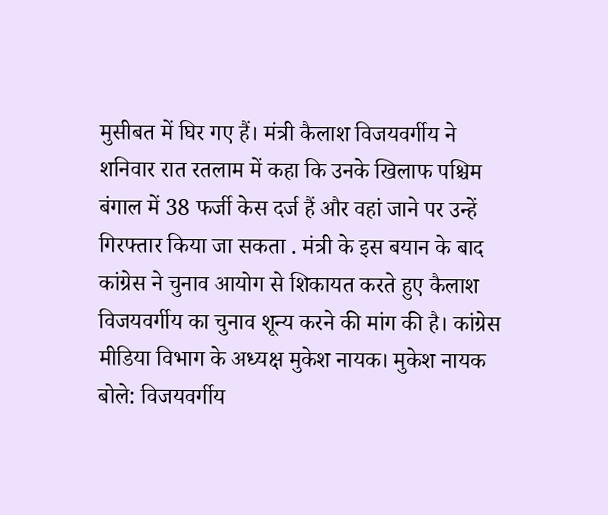मुसीबत में घिर गए हैं। मंत्री कैलाश विजयवर्गीय ने शनिवार रात रतलाम में कहा कि उनके खिलाफ पश्चिम बंगाल में 38 फर्जी केस दर्ज हैं और वहां जाने पर उन्हें गिरफ्तार किया जा सकता . मंत्री के इस बयान के बाद कांग्रेस ने चुनाव आयोग से शिकायत करते हुए कैलाश विजयवर्गीय का चुनाव शून्य करने की मांग की है। कांग्रेस मीडिया विभाग के अध्यक्ष मुकेश नायक। मुकेश नायक बोले: विजयवर्गीय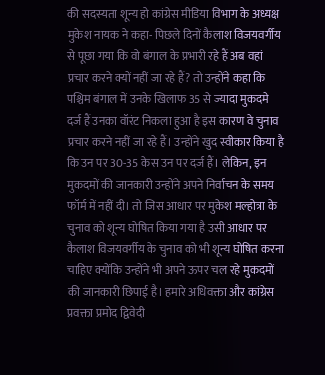की सदस्यता शून्य हो कांग्रेस मीडिया विभाग के अध्यक्ष मुकेश नायक ने कहा- पिछले दिनों कैलाश विजयवर्गीय से पूछा गया कि वो बंगाल के प्रभारी रहे हैं अब वहां प्रचार करने क्यों नहीं जा रहे हैं? तो उन्होंने कहा कि पश्चिम बंगाल में उनके खिलाफ 35 से ज्यादा मुकदमे दर्ज हैं उनका वॉरंट निकला हुआ है इस कारण वे चुनाव प्रचार करने नहीं जा रहे हैं। उन्होंने खुद स्वीकार किया है कि उन पर 30-35 केस उन पर दर्ज हैं। लेकिन, इन मुकदमों की जानकारी उन्होंने अपने निर्वाचन के समय फॉर्म में नहीं दी। तो जिस आधार पर मुकेश मल्होत्रा के चुनाव को शून्य घोषित किया गया है उसी आधार पर कैलाश विजयवर्गीय के चुनाव को भी शून्य घोषित करना चाहिए क्योंकि उन्होंने भी अपने ऊपर चल रहे मुकदमों की जानकारी छिपाई है। हमारे अधिवक्ता और कांग्रेस प्रवक्ता प्रमोद द्विवेदी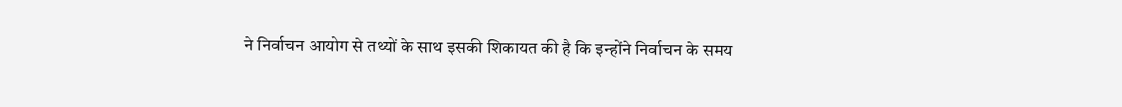ने निर्वाचन आयोग से तथ्यों के साथ इसकी शिकायत की है कि इन्होंने निर्वाचन के समय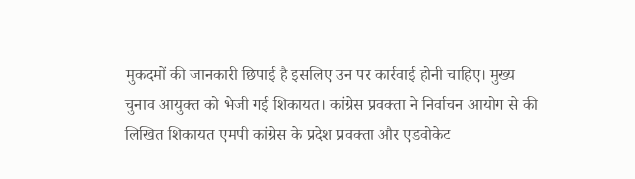मुकदमों की जानकारी छिपाई है इसलिए उन पर कार्रवाई होनी चाहिए। मुख्य चुनाव आयुक्त को भेजी गई शिकायत। कांग्रेस प्रवक्ता ने निर्वाचन आयोग से की लिखित शिकायत एमपी कांग्रेस के प्रदेश प्रवक्ता और एडवोकेट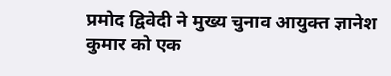प्रमोद द्विवेदी ने मुख्य चुनाव आयुक्त ज्ञानेश कुमार को एक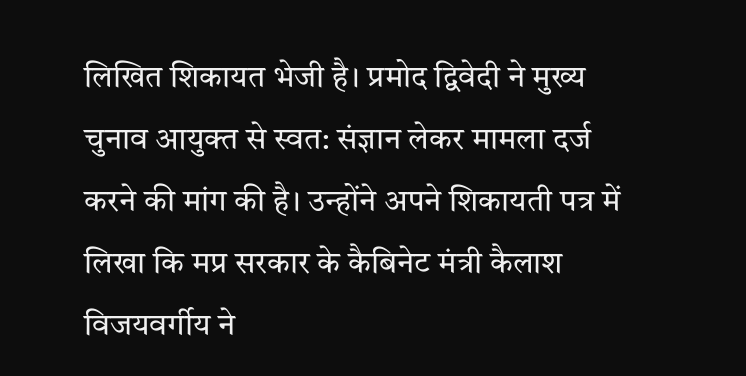लिखित शिकायत भेजी है। प्रमोद द्विवेदी ने मुख्य चुनाव आयुक्त से स्वत: संज्ञान लेकर मामला दर्ज करने की मांग की है। उन्होंने अपने शिकायती पत्र में लिखा कि मप्र सरकार के कैबिनेट मंत्री कैलाश विजयवर्गीय ने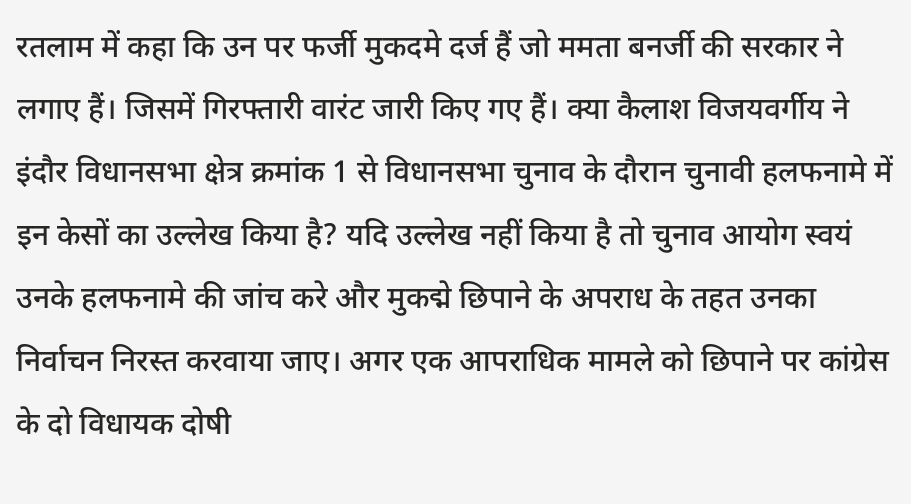रतलाम में कहा कि उन पर फर्जी मुकदमे दर्ज हैं जो ममता बनर्जी की सरकार ने लगाए हैं। जिसमें गिरफ्तारी वारंट जारी किए गए हैं। क्या कैलाश विजयवर्गीय ने इंदौर विधानसभा क्षेत्र क्रमांक 1 से विधानसभा चुनाव के दौरान चुनावी हलफनामे में इन केसों का उल्लेख किया है? यदि उल्लेख नहीं किया है तो चुनाव आयोग स्वयं उनके हलफनामे की जांच करे और मुकद्मे छिपाने के अपराध के तहत उनका निर्वाचन निरस्त करवाया जाए। अगर एक आपराधिक मामले को छिपाने पर कांग्रेस के दो विधायक दोषी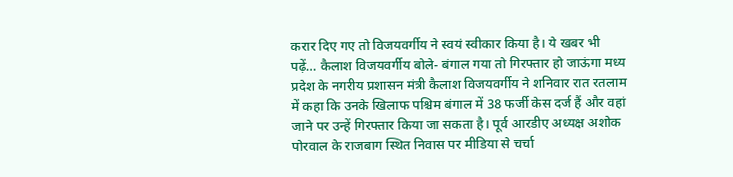करार दिए गए तो विजयवर्गीय ने स्वयं स्वीकार किया है। ये खबर भी पढ़ें… कैलाश विजयवर्गीय बोले- बंगाल गया तो गिरफ्तार हो जाऊंगा मध्य प्रदेश के नगरीय प्रशासन मंत्री कैलाश विजयवर्गीय ने शनिवार रात रतलाम में कहा कि उनके खिलाफ पश्चिम बंगाल में 38 फर्जी केस दर्ज हैं और वहां जाने पर उन्हें गिरफ्तार किया जा सकता है। पूर्व आरडीए अध्यक्ष अशोक पोरवाल के राजबाग स्थित निवास पर मीडिया से चर्चा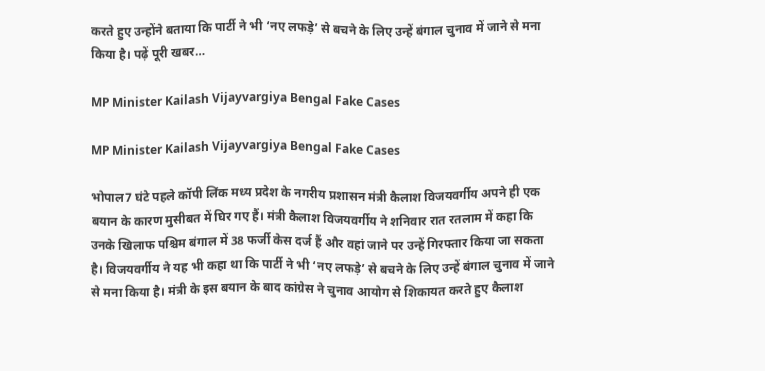करते हुए उन्होंने बताया कि पार्टी ने भी ‘नए लफड़े’ से बचने के लिए उन्हें बंगाल चुनाव में जाने से मना किया है। पढ़ें पूरी खबर…

MP Minister Kailash Vijayvargiya Bengal Fake Cases

MP Minister Kailash Vijayvargiya Bengal Fake Cases

भोपाल7 घंटे पहले कॉपी लिंक मध्य प्रदेश के नगरीय प्रशासन मंत्री कैलाश विजयवर्गीय अपने ही एक बयान के कारण मुसीबत में घिर गए हैं। मंत्री कैलाश विजयवर्गीय ने शनिवार रात रतलाम में कहा कि उनके खिलाफ पश्चिम बंगाल में 38 फर्जी केस दर्ज हैं और वहां जाने पर उन्हें गिरफ्तार किया जा सकता है। विजयवर्गीय ने यह भी कहा था कि पार्टी ने भी ‘नए लफड़े’ से बचने के लिए उन्हें बंगाल चुनाव में जाने से मना किया है। मंत्री के इस बयान के बाद कांग्रेस ने चुनाव आयोग से शिकायत करते हुए कैलाश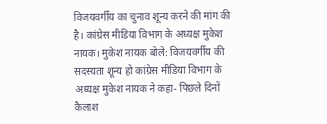विजयवर्गीय का चुनाव शून्य करने की मांग की है। कांग्रेस मीडिया विभाग के अध्यक्ष मुकेश नायक। मुकेश नायक बोले: विजयवर्गीय की सदस्यता शून्य हो कांग्रेस मीडिया विभाग के अध्यक्ष मुकेश नायक ने कहा- पिछले दिनों कैलाश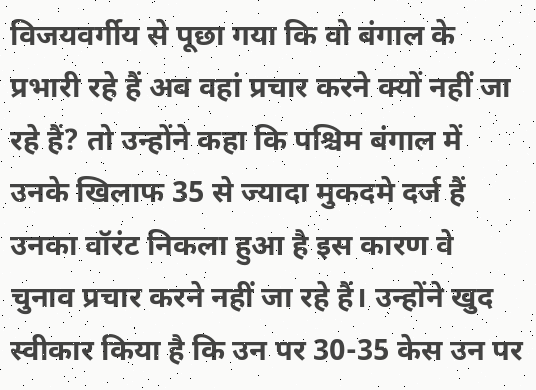विजयवर्गीय से पूछा गया कि वो बंगाल के प्रभारी रहे हैं अब वहां प्रचार करने क्यों नहीं जा रहे हैं? तो उन्होंने कहा कि पश्चिम बंगाल में उनके खिलाफ 35 से ज्यादा मुकदमे दर्ज हैं उनका वॉरंट निकला हुआ है इस कारण वे चुनाव प्रचार करने नहीं जा रहे हैं। उन्होंने खुद स्वीकार किया है कि उन पर 30-35 केस उन पर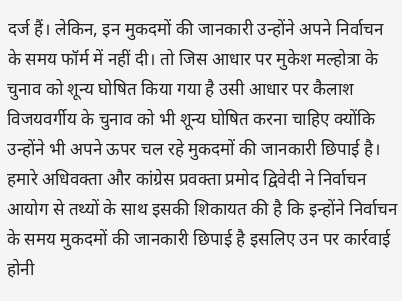दर्ज हैं। लेकिन, इन मुकदमों की जानकारी उन्होंने अपने निर्वाचन के समय फॉर्म में नहीं दी। तो जिस आधार पर मुकेश मल्होत्रा के चुनाव को शून्य घोषित किया गया है उसी आधार पर कैलाश विजयवर्गीय के चुनाव को भी शून्य घोषित करना चाहिए क्योंकि उन्होंने भी अपने ऊपर चल रहे मुकदमों की जानकारी छिपाई है। हमारे अधिवक्ता और कांग्रेस प्रवक्ता प्रमोद द्विवेदी ने निर्वाचन आयोग से तथ्यों के साथ इसकी शिकायत की है कि इन्होंने निर्वाचन के समय मुकदमों की जानकारी छिपाई है इसलिए उन पर कार्रवाई होनी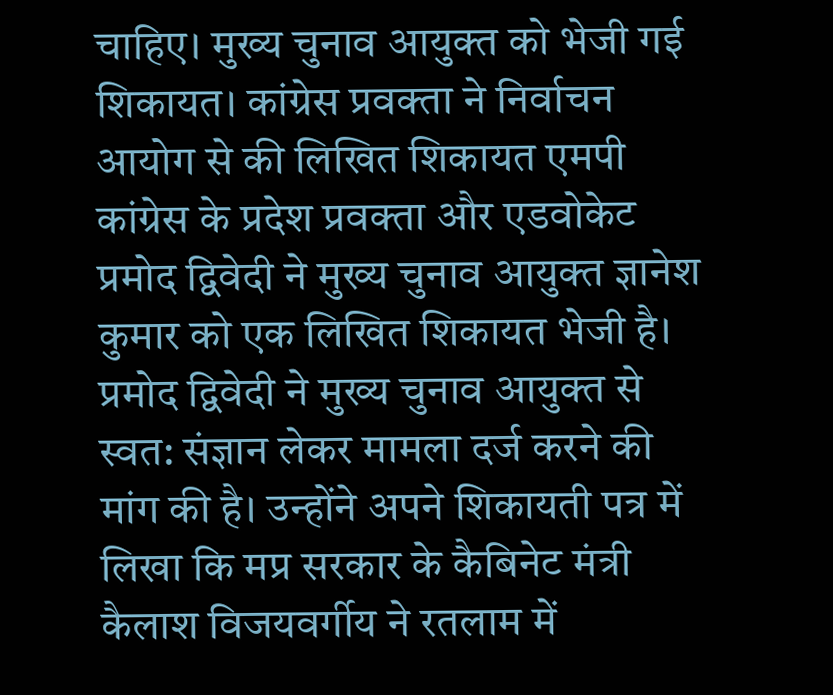चाहिए। मुख्य चुनाव आयुक्त को भेजी गई शिकायत। कांग्रेस प्रवक्ता ने निर्वाचन आयोग से की लिखित शिकायत एमपी कांग्रेस के प्रदेश प्रवक्ता और एडवोकेट प्रमोद द्विवेदी ने मुख्य चुनाव आयुक्त ज्ञानेश कुमार को एक लिखित शिकायत भेजी है। प्रमोद द्विवेदी ने मुख्य चुनाव आयुक्त से स्वत: संज्ञान लेकर मामला दर्ज करने की मांग की है। उन्होंने अपने शिकायती पत्र में लिखा कि मप्र सरकार के कैबिनेट मंत्री कैलाश विजयवर्गीय ने रतलाम में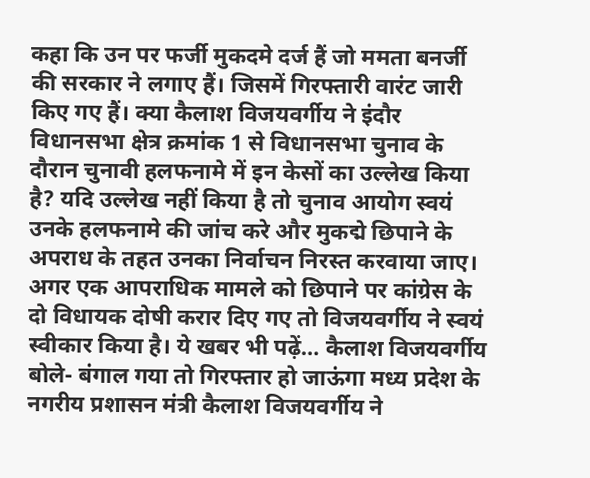कहा कि उन पर फर्जी मुकदमे दर्ज हैं जो ममता बनर्जी की सरकार ने लगाए हैं। जिसमें गिरफ्तारी वारंट जारी किए गए हैं। क्या कैलाश विजयवर्गीय ने इंदौर विधानसभा क्षेत्र क्रमांक 1 से विधानसभा चुनाव के दौरान चुनावी हलफनामे में इन केसों का उल्लेख किया है? यदि उल्लेख नहीं किया है तो चुनाव आयोग स्वयं उनके हलफनामे की जांच करे और मुकद्मे छिपाने के अपराध के तहत उनका निर्वाचन निरस्त करवाया जाए। अगर एक आपराधिक मामले को छिपाने पर कांग्रेस के दो विधायक दोषी करार दिए गए तो विजयवर्गीय ने स्वयं स्वीकार किया है। ये खबर भी पढ़ें… कैलाश विजयवर्गीय बोले- बंगाल गया तो गिरफ्तार हो जाऊंगा मध्य प्रदेश के नगरीय प्रशासन मंत्री कैलाश विजयवर्गीय ने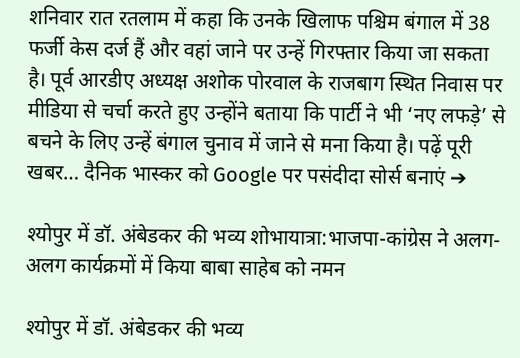शनिवार रात रतलाम में कहा कि उनके खिलाफ पश्चिम बंगाल में 38 फर्जी केस दर्ज हैं और वहां जाने पर उन्हें गिरफ्तार किया जा सकता है। पूर्व आरडीए अध्यक्ष अशोक पोरवाल के राजबाग स्थित निवास पर मीडिया से चर्चा करते हुए उन्होंने बताया कि पार्टी ने भी ‘नए लफड़े’ से बचने के लिए उन्हें बंगाल चुनाव में जाने से मना किया है। पढ़ें पूरी खबर… दैनिक भास्कर को Google पर पसंदीदा सोर्स बनाएं ➔

श्योपुर में डॉ. अंबेडकर की भव्य शोभायात्रा:भाजपा-कांग्रेस ने अलग-अलग कार्यक्रमों में किया बाबा साहेब को नमन

श्योपुर में डॉ. अंबेडकर की भव्य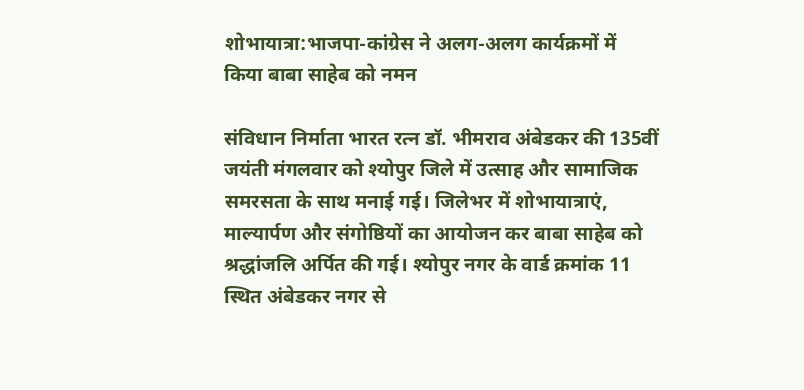शोभायात्रा:भाजपा-कांग्रेस ने अलग-अलग कार्यक्रमों में किया बाबा साहेब को नमन

संविधान निर्माता भारत रत्न डॉ. भीमराव अंबेडकर की 135वीं जयंती मंगलवार को श्योपुर जिले में उत्साह और सामाजिक समरसता के साथ मनाई गई। जिलेभर में शोभायात्राएं, माल्यार्पण और संगोष्ठियों का आयोजन कर बाबा साहेब को श्रद्धांजलि अर्पित की गई। श्योपुर नगर के वार्ड क्रमांक 11 स्थित अंबेडकर नगर से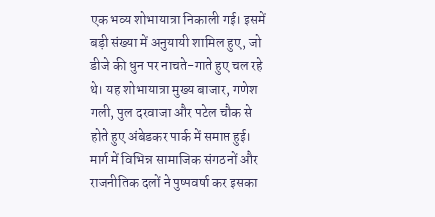एक भव्य शोभायात्रा निकाली गई। इसमें बड़ी संख्या में अनुयायी शामिल हुए, जो डीजे की धुन पर नाचते-गाते हुए चल रहे थे। यह शोभायात्रा मुख्य बाजार, गणेश गली, पुल दरवाजा और पटेल चौक से होते हुए अंबेडकर पार्क में समाप्त हुई। मार्ग में विभिन्न सामाजिक संगठनों और राजनीतिक दलों ने पुष्पवर्षा कर इसका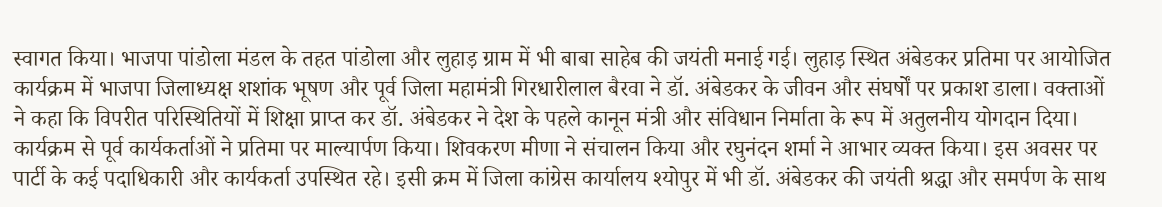स्वागत किया। भाजपा पांडोला मंडल के तहत पांडोला और लुहाड़ ग्राम में भी बाबा साहेब की जयंती मनाई गई। लुहाड़ स्थित अंबेडकर प्रतिमा पर आयोजित कार्यक्रम में भाजपा जिलाध्यक्ष शशांक भूषण और पूर्व जिला महामंत्री गिरधारीलाल बैरवा ने डॉ. अंबेडकर के जीवन और संघर्षों पर प्रकाश डाला। वक्ताओं ने कहा कि विपरीत परिस्थितियों में शिक्षा प्राप्त कर डॉ. अंबेडकर ने देश के पहले कानून मंत्री और संविधान निर्माता के रूप में अतुलनीय योगदान दिया। कार्यक्रम से पूर्व कार्यकर्ताओं ने प्रतिमा पर माल्यार्पण किया। शिवकरण मीणा ने संचालन किया और रघुनंदन शर्मा ने आभार व्यक्त किया। इस अवसर पर पार्टी के कई पदाधिकारी और कार्यकर्ता उपस्थित रहे। इसी क्रम में जिला कांग्रेस कार्यालय श्योपुर में भी डॉ. अंबेडकर की जयंती श्रद्धा और समर्पण के साथ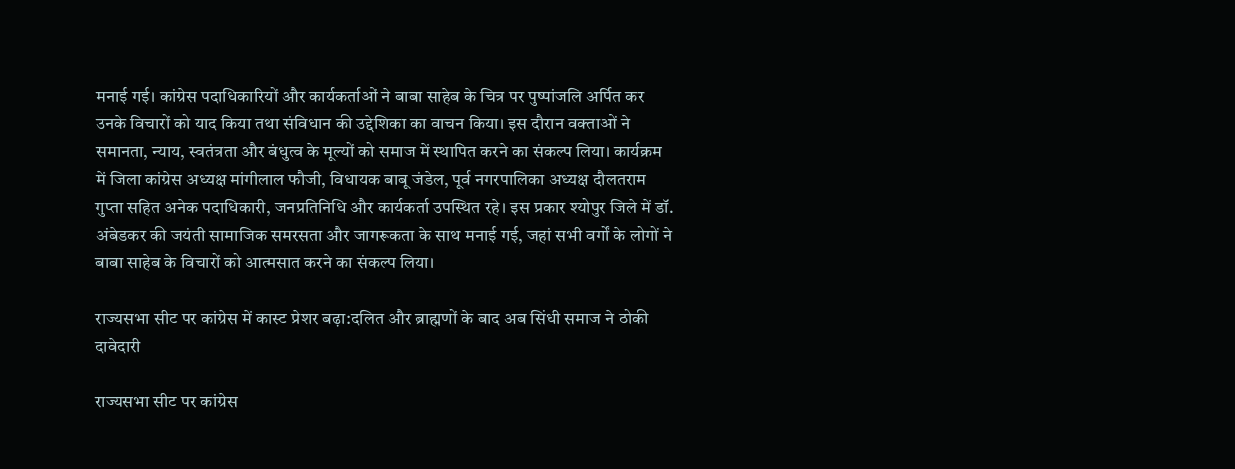मनाई गई। कांग्रेस पदाधिकारियों और कार्यकर्ताओं ने बाबा साहेब के चित्र पर पुष्पांजलि अर्पित कर उनके विचारों को याद किया तथा संविधान की उद्देशिका का वाचन किया। इस दौरान वक्ताओं ने समानता, न्याय, स्वतंत्रता और बंधुत्व के मूल्यों को समाज में स्थापित करने का संकल्प लिया। कार्यक्रम में जिला कांग्रेस अध्यक्ष मांगीलाल फौजी, विधायक बाबू जंडेल, पूर्व नगरपालिका अध्यक्ष दौलतराम गुप्ता सहित अनेक पदाधिकारी, जनप्रतिनिधि और कार्यकर्ता उपस्थित रहे। इस प्रकार श्योपुर जिले में डॉ. अंबेडकर की जयंती सामाजिक समरसता और जागरूकता के साथ मनाई गई, जहां सभी वर्गों के लोगों ने बाबा साहेब के विचारों को आत्मसात करने का संकल्प लिया।

राज्यसभा सीट पर कांग्रेस में कास्ट प्रेशर बढ़ा:दलित और ब्राह्मणों के बाद अब सिंधी समाज ने ठोकी दावेदारी

राज्यसभा सीट पर कांग्रेस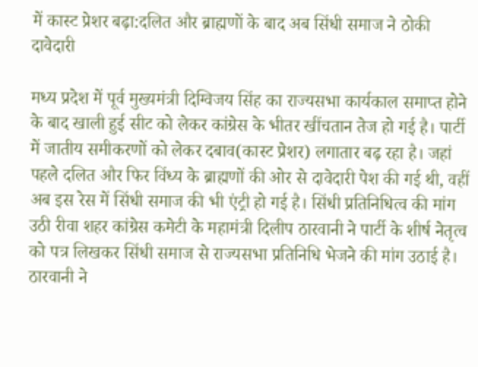में कास्ट प्रेशर बढ़ा:दलित और ब्राह्मणों के बाद अब सिंधी समाज ने ठोकी दावेदारी

मध्य प्रदेश में पूर्व मुख्यमंत्री दिग्विजय सिंह का राज्यसभा कार्यकाल समाप्त होने के बाद खाली हुई सीट को लेकर कांग्रेस के भीतर खींचतान तेज हो गई है। पार्टी में जातीय समीकरणों को लेकर दबाव(कास्ट प्रेशर) लगातार बढ़ रहा है। जहां पहले दलित और फिर विंध्य के ब्राह्मणों की ओर से दावेदारी पेश की गई थी, वहीं अब इस रेस में सिंधी समाज की भी एंट्री हो गई है। सिंधी प्रतिनिधित्व की मांग उठी रीवा शहर कांग्रेस कमेटी के महामंत्री दिलीप ठारवानी ने पार्टी के शीर्ष नेतृत्व को पत्र लिखकर सिंधी समाज से राज्यसभा प्रतिनिधि भेजने की मांग उठाई है। ठारवानी ने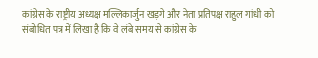कांग्रेस के राष्ट्रीय अध्यक्ष मल्लिकार्जुन खड़गे और नेता प्रतिपक्ष राहुल गांधी को संबोधित पत्र में लिखा है कि वे लंबे समय से कांग्रेस के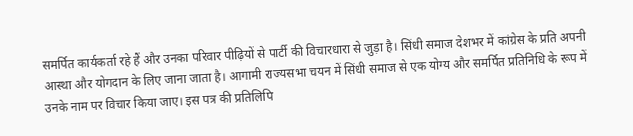समर्पित कार्यकर्ता रहे हैं और उनका परिवार पीढ़ियों से पार्टी की विचारधारा से जुड़ा है। सिंधी समाज देशभर में कांग्रेस के प्रति अपनी आस्था और योगदान के लिए जाना जाता है। आगामी राज्यसभा चयन में सिंधी समाज से एक योग्य और समर्पित प्रतिनिधि के रूप में उनके नाम पर विचार किया जाए। इस पत्र की प्रतिलिपि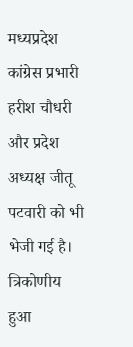मध्यप्रदेश कांग्रेस प्रभारी हरीश चौधरी और प्रदेश अध्यक्ष जीतू पटवारी को भी भेजी गई है। त्रिकोणीय हुआ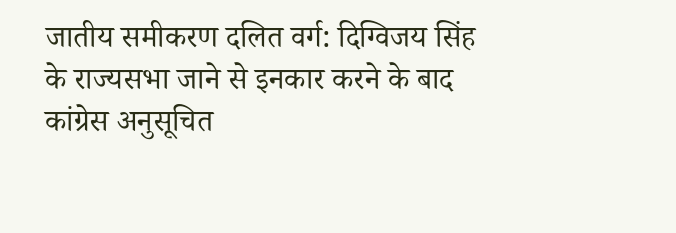जातीय समीकरण दलित वर्ग: दिग्विजय सिंह के राज्यसभा जाने से इनकार करने के बाद कांग्रेस अनुसूचित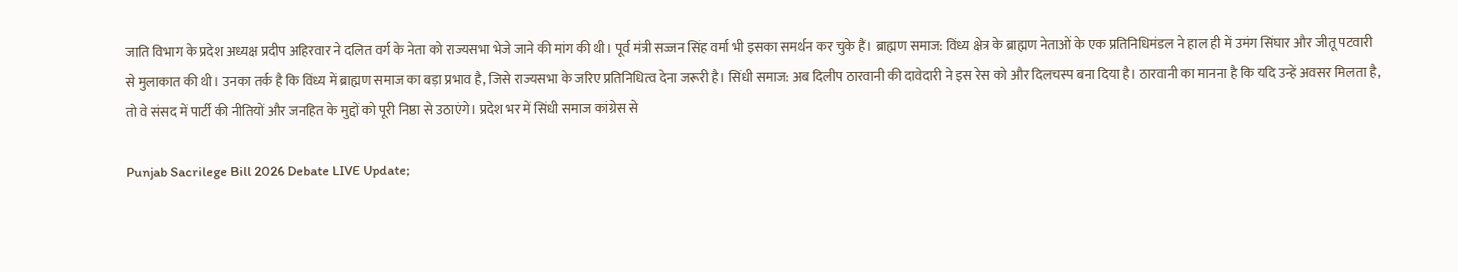जाति विभाग के प्रदेश अध्यक्ष प्रदीप अहिरवार ने दलित वर्ग के नेता को राज्यसभा भेजे जाने की मांग की थी। पूर्व मंत्री सज्जन सिंह वर्मा भी इसका समर्थन कर चुके हैं। ब्राह्मण समाज: विंध्य क्षेत्र के ब्राह्मण नेताओं के एक प्रतिनिधिमंडल ने हाल ही में उमंग सिंघार और जीतू पटवारी से मुलाकात की थी। उनका तर्क है कि विंध्य में ब्राह्मण समाज का बड़ा प्रभाव है, जिसे राज्यसभा के जरिए प्रतिनिधित्व देना जरूरी है। सिंधी समाज: अब दिलीप ठारवानी की दावेदारी ने इस रेस को और दिलचस्प बना दिया है। ठारवानी का मानना है कि यदि उन्हें अवसर मिलता है, तो वे संसद में पार्टी की नीतियों और जनहित के मुद्दों को पूरी निष्ठा से उठाएंगे। प्रदेश भर में सिंधी समाज कांग्रेस से

Punjab Sacrilege Bill 2026 Debate LIVE Update;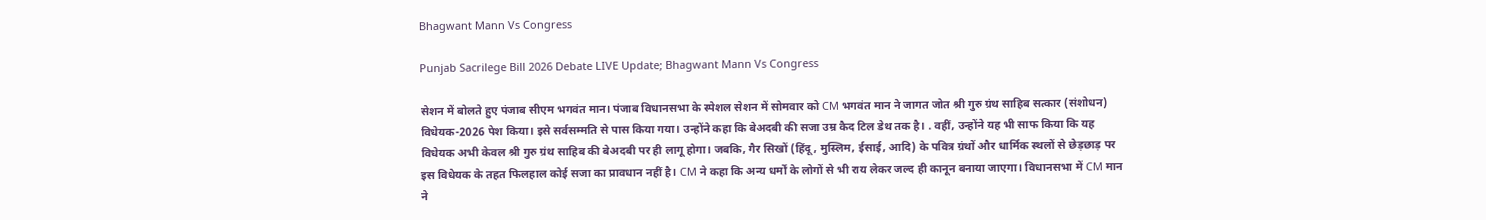Bhagwant Mann Vs Congress

Punjab Sacrilege Bill 2026 Debate LIVE Update; Bhagwant Mann Vs Congress

सेशन में बोलते हुए पंजाब सीएम भगवंत मान। पंजाब विधानसभा के स्पेशल सेशन में सोमवार को CM भगवंत मान ने जागत जोत श्री गुरु ग्रंथ साहिब सत्कार (संशोधन) विधेयक-2026 पेश किया। इसे सर्वसम्मति से पास किया गया। उन्होंने कहा कि बेअदबी की सजा उम्र कैद टिल डेथ तक है। . वहीं, उन्होंने यह भी साफ किया कि यह विधेयक अभी केवल श्री गुरु ग्रंथ साहिब की बेअदबी पर ही लागू होगा। जबकि, गैर सिखों (हिंदू, मुस्लिम, ईसाई, आदि) के पवित्र ग्रंथों और धार्मिक स्थलों से छेड़छाड़ पर इस विधेयक के तहत फिलहाल कोई सजा का प्रावधान नहीं है। CM ने कहा कि अन्य धर्मों के लोगों से भी राय लेकर जल्द ही कानून बनाया जाएगा। विधानसभा में CM मान ने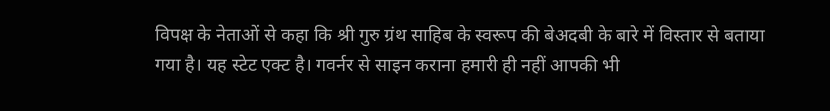विपक्ष के नेताओं से कहा कि श्री गुरु ग्रंथ साहिब के स्वरूप की बेअदबी के बारे में विस्तार से बताया गया है। यह स्टेट एक्ट है। गवर्नर से साइन कराना हमारी ही नहीं आपकी भी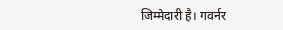जिम्मेदारी है। गवर्नर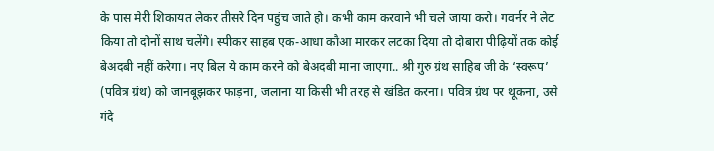के पास मेरी शिकायत लेकर तीसरे दिन पहुंच जाते हो। कभी काम करवाने भी चले जाया करो। गवर्नर ने लेट किया तो दोनों साथ चलेंगे। स्पीकर साहब एक-आधा कौआ मारकर लटका दिया तो दोबारा पीढ़ियों तक कोई बेअदबी नहीं करेगा। नए बिल ये काम करने को बेअदबी माना जाएगा.. श्री गुरु ग्रंथ साहिब जी के ‘स्वरूप’ (पवित्र ग्रंथ) को जानबूझकर फाड़ना, जलाना या किसी भी तरह से खंडित करना। पवित्र ग्रंथ पर थूकना, उसे गंदे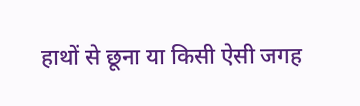हाथों से छूना या किसी ऐसी जगह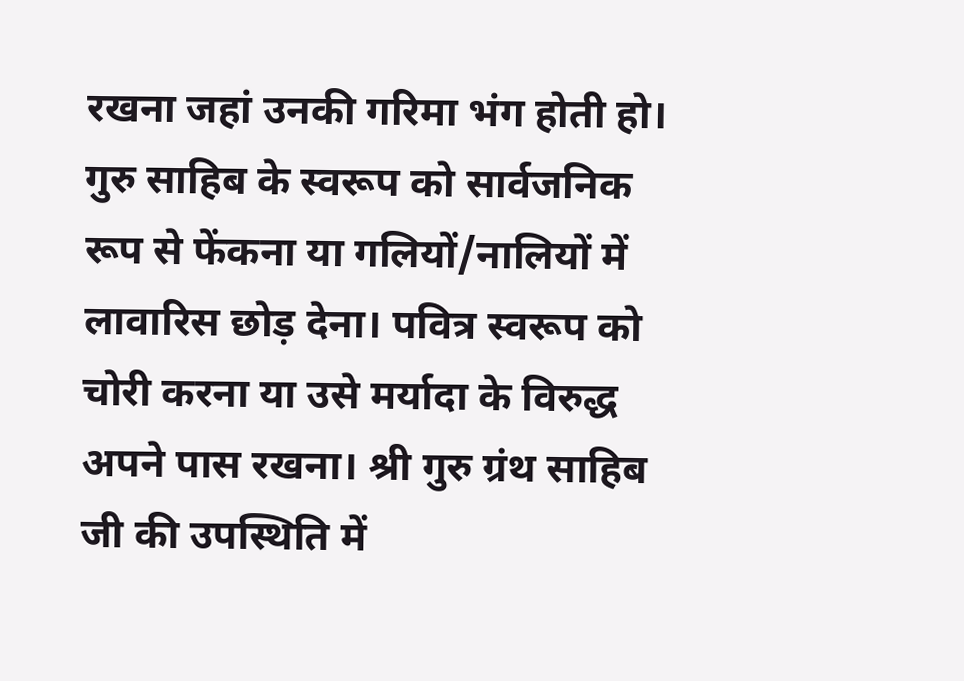रखना जहां उनकी गरिमा भंग होती हो। गुरु साहिब के स्वरूप को सार्वजनिक रूप से फेंकना या गलियों/नालियों में लावारिस छोड़ देना। पवित्र स्वरूप को चोरी करना या उसे मर्यादा के विरुद्ध अपने पास रखना। श्री गुरु ग्रंथ साहिब जी की उपस्थिति में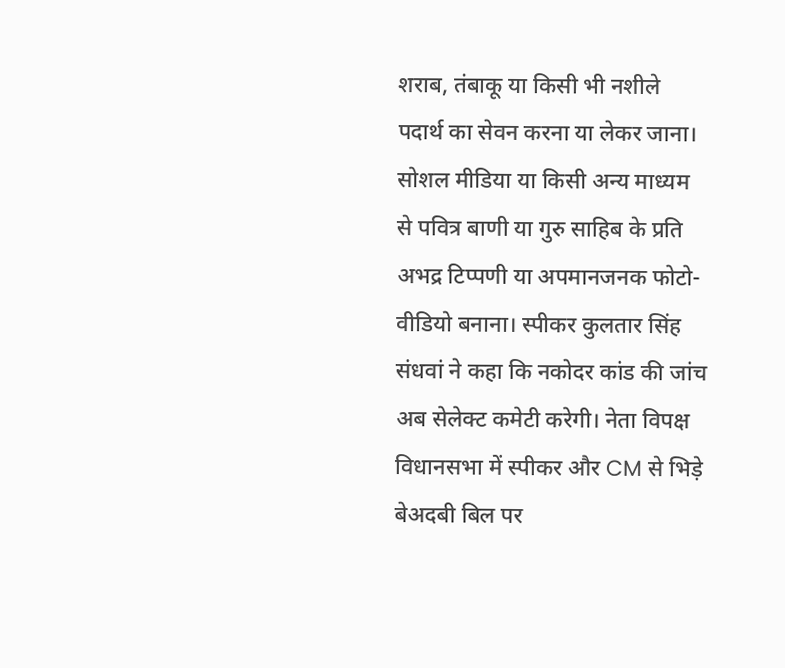शराब, तंबाकू या किसी भी नशीले पदार्थ का सेवन करना या लेकर जाना। सोशल मीडिया या किसी अन्य माध्यम से पवित्र बाणी या गुरु साहिब के प्रति अभद्र टिप्पणी या अपमानजनक फोटो-वीडियो बनाना। स्पीकर कुलतार सिंह संधवां ने कहा कि नकोदर कांड की जांच अब सेलेक्ट कमेटी करेगी। नेता विपक्ष विधानसभा में स्पीकर और CM से भिड़े बेअदबी बिल पर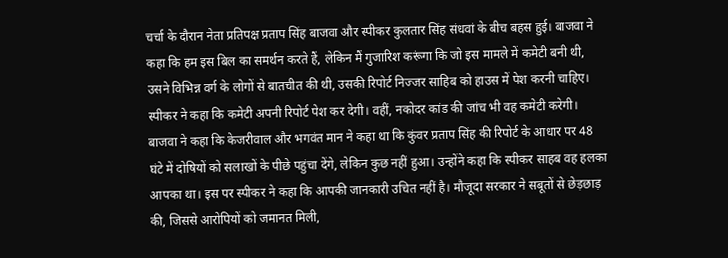चर्चा के दौरान नेता प्रतिपक्ष प्रताप सिंह बाजवा और स्पीकर कुलतार सिंह संधवां के बीच बहस हुई। बाजवा ने कहा कि हम इस बिल का समर्थन करते हैं, लेकिन मैं गुजारिश करूंगा कि जो इस मामले में कमेटी बनी थी, उसने विभिन्न वर्ग के लोगों से बातचीत की थी, उसकी रिपोर्ट निज्जर साहिब को हाउस में पेश करनी चाहिए। स्पीकर ने कहा कि कमेटी अपनी रिपोर्ट पेश कर देगी। वहीं, नकोदर कांड की जांच भी वह कमेटी करेगी। बाजवा ने कहा कि केजरीवाल और भगवंत मान ने कहा था कि कुंवर प्रताप सिंह की रिपोर्ट के आधार पर 48 घंटे में दोषियों को सलाखों के पीछे पहुंचा देंगे, लेकिन कुछ नहीं हुआ। उन्होंने कहा कि स्पीकर साहब वह हलका आपका था। इस पर स्पीकर ने कहा कि आपकी जानकारी उचित नहीं है। मौजूदा सरकार ने सबूतों से छेड़छाड़ की, जिससे आरोपियों को जमानत मिली,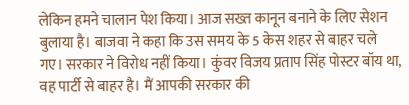लेकिन हमने चालान पेश किया। आज सख्त कानून बनाने के लिए सेशन बुलाया है। बाजवा ने कहा कि उस समय के 5 केस शहर से बाहर चले गए। सरकार ने विरोध नहीं किया। कुंवर विजय प्रताप सिंह पोस्टर बॉय था, वह पार्टी से बाहर है। मैं आपकी सरकार की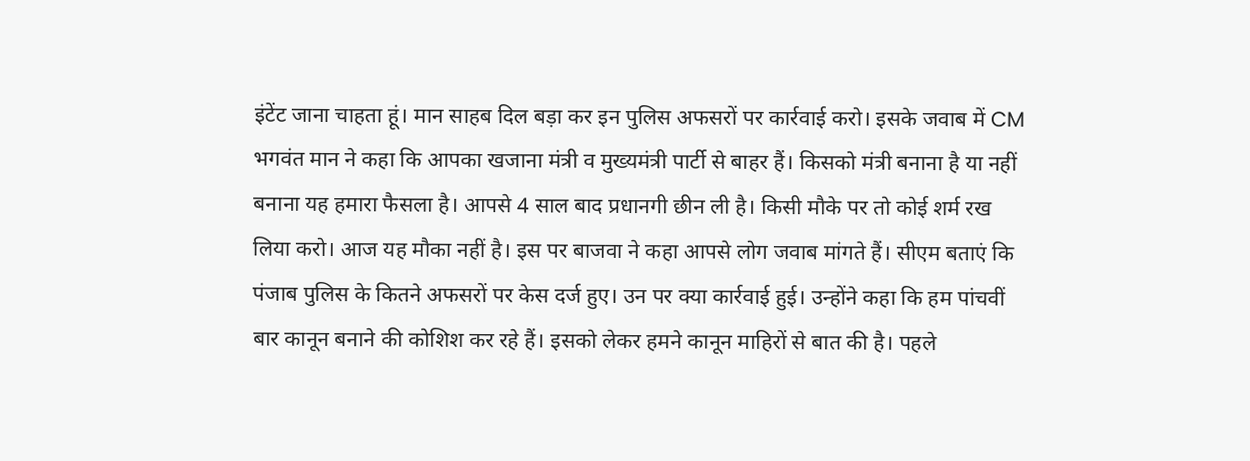इंटेंट जाना चाहता हूं। मान साहब दिल बड़ा कर इन पुलिस अफसरों पर कार्रवाई करो। इसके जवाब में CM भगवंत मान ने कहा कि आपका खजाना मंत्री व मुख्यमंत्री पार्टी से बाहर हैं। किसको मंत्री बनाना है या नहीं बनाना यह हमारा फैसला है। आपसे 4 साल बाद प्रधानगी छीन ली है। किसी मौके पर तो कोई शर्म रख लिया करो। आज यह मौका नहीं है। इस पर बाजवा ने कहा आपसे लोग जवाब मांगते हैं। सीएम बताएं कि पंजाब पुलिस के कितने अफसरों पर केस दर्ज हुए। उन पर क्या कार्रवाई हुई। उन्होंने कहा कि हम पांचवीं बार कानून बनाने की कोशिश कर रहे हैं। इसको लेकर हमने कानून माहिरों से बात की है। पहले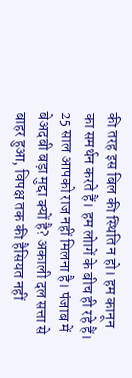की तरह इस बिल की स्थिति न हो। हम कानून का समर्थन करते हैं। हम लोागें के बीच ही रहे हैं। 25 साल आपको राज नहीं मिलना है। पंजाब में बेअदबी बड़ा मुद्दा क्यों है? अकाली दल सत्ता से बाहर हुआ, विपक्ष तक की हैसियत नहीं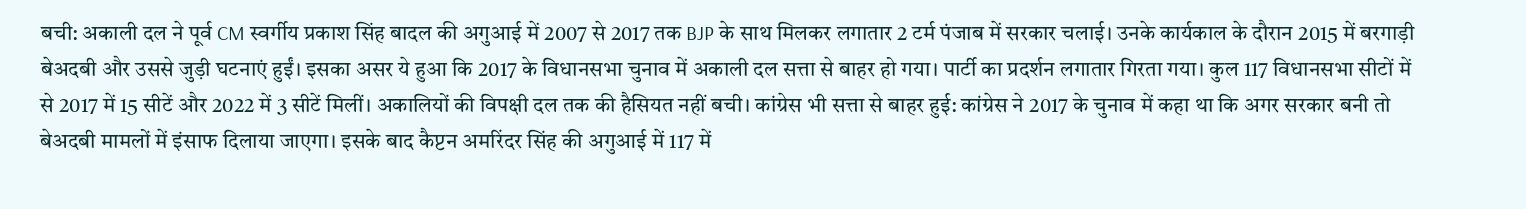बची: अकाली दल ने पूर्व CM स्वर्गीय प्रकाश सिंह बादल की अगुआई में 2007 से 2017 तक BJP के साथ मिलकर लगातार 2 टर्म पंजाब में सरकार चलाई। उनके कार्यकाल के दौरान 2015 में बरगाड़ी बेअदबी और उससे जुड़ी घटनाएं हुईं। इसका असर ये हुआ कि 2017 के विधानसभा चुनाव में अकाली दल सत्ता से बाहर हो गया। पार्टी का प्रदर्शन लगातार गिरता गया। कुल 117 विधानसभा सीटों में से 2017 में 15 सीटें और 2022 में 3 सीटें मिलीं। अकालियों की विपक्षी दल तक की हैसियत नहीं बची। कांग्रेस भी सत्ता से बाहर हुई: कांग्रेस ने 2017 के चुनाव में कहा था कि अगर सरकार बनी तो बेअदबी मामलों में इंसाफ दिलाया जाएगा। इसके बाद कैप्टन अमरिंदर सिंह की अगुआई में 117 में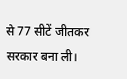से 77 सीटें जीतकर सरकार बना ली।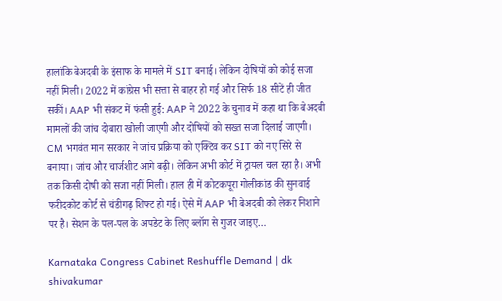हालांकि बेअदबी के इंसाफ के मामले में SIT बनाई। लेकिन दोषियों को कोई सजा नहीं मिली। 2022 में कांग्रेस भी सत्ता से बाहर हो गई और सिर्फ 18 सीटें ही जीत सकीं। AAP भी संकट में फंसी हुई: AAP ने 2022 के चुनाव में कहा था कि बेअदबी मामलों की जांच दोबारा खोली जाएगी और दोषियों को सख्त सजा दिलाई जाएगी। CM भगवंत मान सरकार ने जांच प्रक्रिया को एक्टिव कर SIT को नए सिरे से बनाया। जांच और चार्जशीट आगे बढ़ी। लेकिन अभी कोर्ट में ट्रायल चल रहा है। अभी तक किसी दोषी को सजा नहीं मिली। हाल ही में कोटकपूरा गोलीकांड की सुनवाई फरीदकोट कोर्ट से चंडीगढ़ शिफ्ट हो गई। ऐसे में AAP भी बेअदबी को लेकर निशाने पर है। सेशन के पल-पल के अपडेट के लिए ब्लॉग से गुजर जाइए…

Karnataka Congress Cabinet Reshuffle Demand | dk shivakumar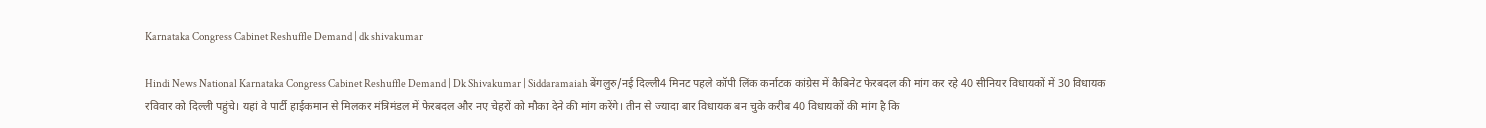Karnataka Congress Cabinet Reshuffle Demand | dk shivakumar

Hindi News National Karnataka Congress Cabinet Reshuffle Demand | Dk Shivakumar | Siddaramaiah बेंगलुरु/नई दिल्ली4 मिनट पहले कॉपी लिंक कर्नाटक कांग्रेस में कैबिनेट फेरबदल की मांग कर रहे 40 सीनियर विधायकों में 30 विधायक रविवार को दिल्ली पहुंचे। यहां वे पार्टी हाईकमान से मिलकर मंत्रिमंडल में फेरबदल और नए चेहरों को मौका देने की मांग करेंगे। तीन से ज्यादा बार विधायक बन चुके करीब 40 विधायकों की मांग है कि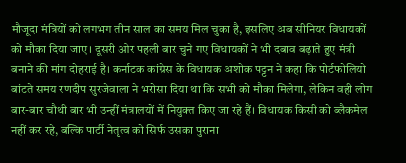मौजूदा मंत्रियों को लगभग तीन साल का समय मिल चुका है, इसलिए अब सीनियर विधायकों को मौका दिया जाए। दूसरी ओर पहली बार चुने गए विधायकों ने भी दबाव बढ़ाते हुए मंत्री बनाने की मांग दोहराई है। कर्नाटक कांग्रेस के विधायक अशोक पट्टन ने कहा कि पोर्टफोलियो बांटते समय रणदीप सुरजेवाला ने भरोसा दिया था कि सभी को मौका मिलेगा, लेकिन वही लोग बार-बार चौथी बार भी उन्हीं मंत्रालयों में नियुक्त किए जा रहे हैं। विधायक किसी को ब्लैकमेल नहीं कर रहे, बल्कि पार्टी नेतृत्व को सिर्फ उसका पुराना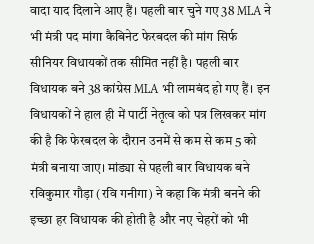वादा याद दिलाने आए हैं। पहली बार चुने गए 38 MLA ने भी मंत्री पद मांगा कैबिनेट फेरबदल की मांग सिर्फ सीनियर विधायकों तक सीमित नहीं है। पहली बार विधायक बने 38 कांग्रेस MLA भी लामबंद हो गए हैं। इन विधायकों ने हाल ही में पार्टी नेतृत्व को पत्र लिखकर मांग की है कि फेरबदल के दौरान उनमें से कम से कम 5 को मंत्री बनाया जाए। मांड्या से पहली बार विधायक बने रविकुमार गौड़ा (रवि गनीगा) ने कहा कि मंत्री बनने की इच्छा हर विधायक की होती है और नए चेहरों को भी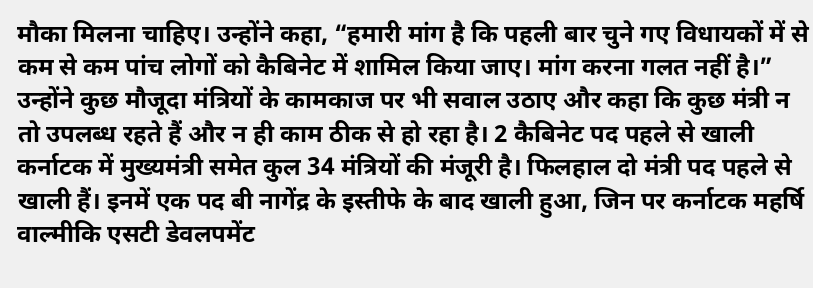मौका मिलना चाहिए। उन्होंने कहा, “हमारी मांग है कि पहली बार चुने गए विधायकों में से कम से कम पांच लोगों को कैबिनेट में शामिल किया जाए। मांग करना गलत नहीं है।” उन्होंने कुछ मौजूदा मंत्रियों के कामकाज पर भी सवाल उठाए और कहा कि कुछ मंत्री न तो उपलब्ध रहते हैं और न ही काम ठीक से हो रहा है। 2 कैबिनेट पद पहले से खाली कर्नाटक में मुख्यमंत्री समेत कुल 34 मंत्रियों की मंजूरी है। फिलहाल दो मंत्री पद पहले से खाली हैं। इनमें एक पद बी नागेंद्र के इस्तीफे के बाद खाली हुआ, जिन पर कर्नाटक महर्षि वाल्मीकि एसटी डेवलपमेंट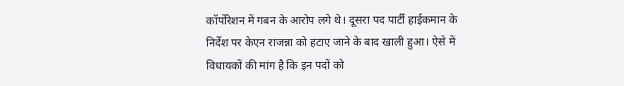कॉर्पोरेशन में गबन के आरोप लगे थे। दूसरा पद पार्टी हाईकमान के निर्देश पर केएन राजन्ना को हटाए जाने के बाद खाली हुआ। ऐसे में विधायकों की मांग है कि इन पदों को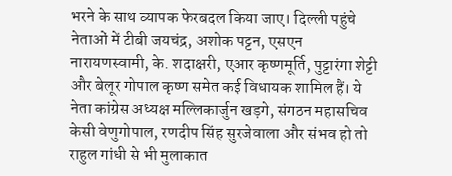भरने के साथ व्यापक फेरबदल किया जाए। दिल्ली पहुंचे नेताओं में टीबी जयचंद्र, अशोक पट्टन, एसएन नारायणस्वामी, के. शदाक्षरी, एआर कृष्णमूर्ति, पुट्टारंगा शेट्टी और बेलूर गोपाल कृष्ण समेत कई विधायक शामिल हैं। ये नेता कांग्रेस अध्यक्ष मल्लिकार्जुन खड़गे, संगठन महासचिव केसी वेणुगोपाल, रणदीप सिंह सुरजेवाला और संभव हो तो राहुल गांधी से भी मुलाकात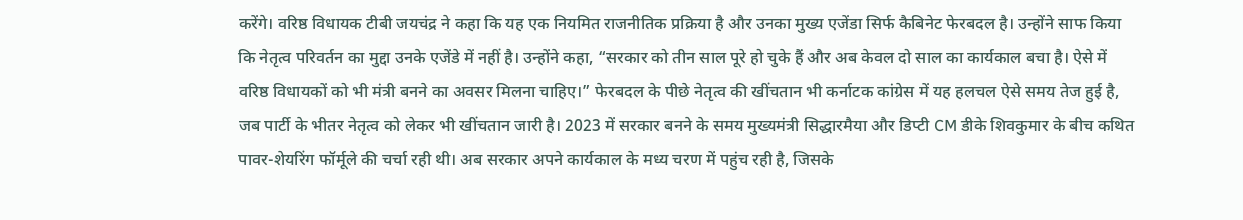करेंगे। वरिष्ठ विधायक टीबी जयचंद्र ने कहा कि यह एक नियमित राजनीतिक प्रक्रिया है और उनका मुख्य एजेंडा सिर्फ कैबिनेट फेरबदल है। उन्होंने साफ किया कि नेतृत्व परिवर्तन का मुद्दा उनके एजेंडे में नहीं है। उन्होंने कहा, “सरकार को तीन साल पूरे हो चुके हैं और अब केवल दो साल का कार्यकाल बचा है। ऐसे में वरिष्ठ विधायकों को भी मंत्री बनने का अवसर मिलना चाहिए।” फेरबदल के पीछे नेतृत्व की खींचतान भी कर्नाटक कांग्रेस में यह हलचल ऐसे समय तेज हुई है, जब पार्टी के भीतर नेतृत्व को लेकर भी खींचतान जारी है। 2023 में सरकार बनने के समय मुख्यमंत्री सिद्धारमैया और डिप्टी CM डीके शिवकुमार के बीच कथित पावर-शेयरिंग फॉर्मूले की चर्चा रही थी। अब सरकार अपने कार्यकाल के मध्य चरण में पहुंच रही है, जिसके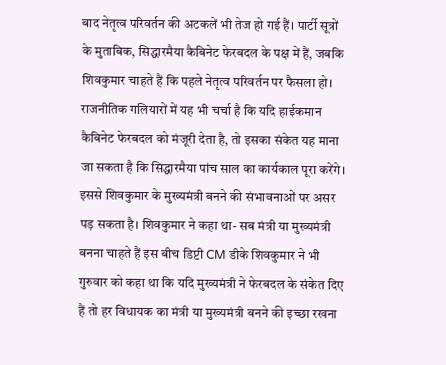बाद नेतृत्व परिवर्तन की अटकलें भी तेज हो गई हैं। पार्टी सूत्रों के मुताबिक, सिद्धारमैया कैबिनेट फेरबदल के पक्ष में हैं, जबकि शिवकुमार चाहते हैं कि पहले नेतृत्व परिवर्तन पर फैसला हो। राजनीतिक गलियारों में यह भी चर्चा है कि यदि हाईकमान कैबिनेट फेरबदल को मंजूरी देता है, तो इसका संकेत यह माना जा सकता है कि सिद्धारमैया पांच साल का कार्यकाल पूरा करेंगे। इससे शिवकुमार के मुख्यमंत्री बनने की संभावनाओं पर असर पड़ सकता है। शिवकुमार ने कहा था- सब मंत्री या मुख्यमंत्री बनना चाहते हैं इस बीच डिप्टी CM डीके शिवकुमार ने भी गुरुवार को कहा था कि यदि मुख्यमंत्री ने फेरबदल के संकेत दिए हैं तो हर विधायक का मंत्री या मुख्यमंत्री बनने की इच्छा रखना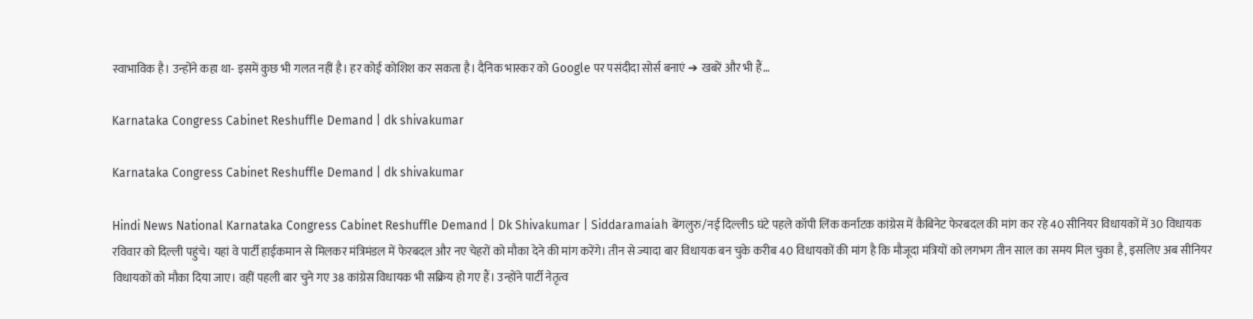स्वाभाविक है। उन्होंने कहा था- इसमें कुछ भी गलत नहीं है। हर कोई कोशिश कर सकता है। दैनिक भास्कर को Google पर पसंदीदा सोर्स बनाएं ➔ खबरें और भी हैं…

Karnataka Congress Cabinet Reshuffle Demand | dk shivakumar

Karnataka Congress Cabinet Reshuffle Demand | dk shivakumar

Hindi News National Karnataka Congress Cabinet Reshuffle Demand | Dk Shivakumar | Siddaramaiah बेंगलुरु/नई दिल्ली5 घंटे पहले कॉपी लिंक कर्नाटक कांग्रेस में कैबिनेट फेरबदल की मांग कर रहे 40 सीनियर विधायकों में 30 विधायक रविवार को दिल्ली पहुंचे। यहां वे पार्टी हाईकमान से मिलकर मंत्रिमंडल में फेरबदल और नए चेहरों को मौका देने की मांग करेंगे। तीन से ज्यादा बार विधायक बन चुके करीब 40 विधायकों की मांग है कि मौजूदा मंत्रियों को लगभग तीन साल का समय मिल चुका है, इसलिए अब सीनियर विधायकों को मौका दिया जाए। वहीं पहली बार चुने गए 38 कांग्रेस विधायक भी सक्रिय हो गए हैं। उन्होंने पार्टी नेतृत्व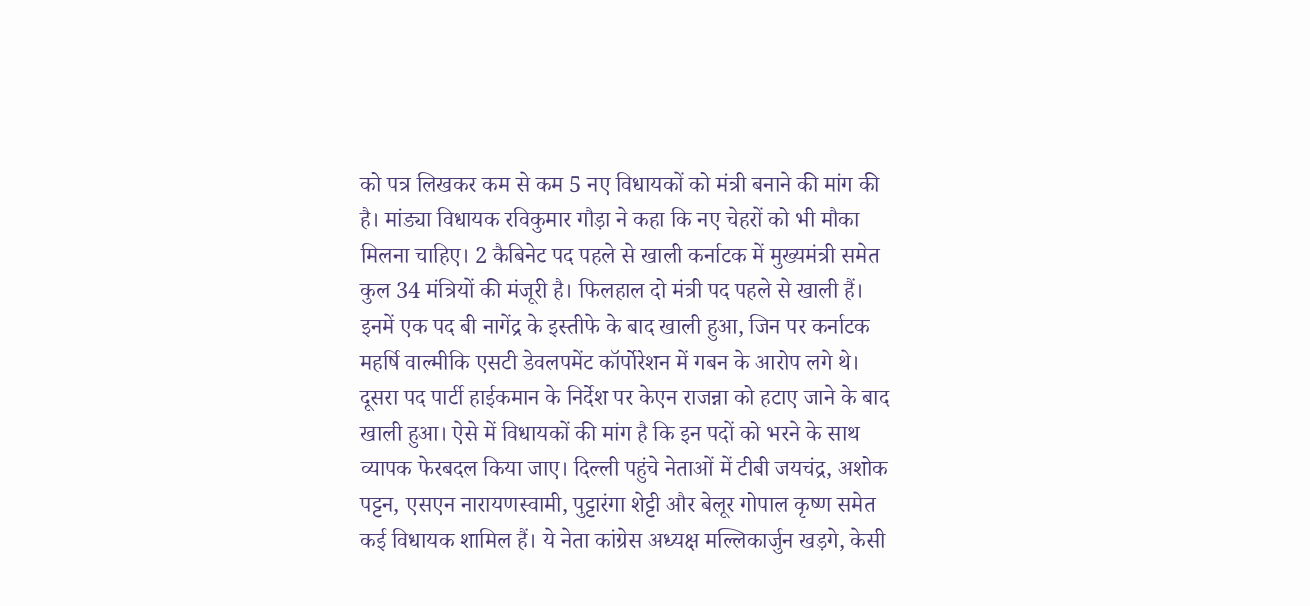को पत्र लिखकर कम से कम 5 नए विधायकों को मंत्री बनाने की मांग की है। मांड्या विधायक रविकुमार गौड़ा ने कहा कि नए चेहरों को भी मौका मिलना चाहिए। 2 कैबिनेट पद पहले से खाली कर्नाटक में मुख्यमंत्री समेत कुल 34 मंत्रियों की मंजूरी है। फिलहाल दो मंत्री पद पहले से खाली हैं। इनमें एक पद बी नागेंद्र के इस्तीफे के बाद खाली हुआ, जिन पर कर्नाटक महर्षि वाल्मीकि एसटी डेवलपमेंट कॉर्पोरेशन में गबन के आरोप लगे थे। दूसरा पद पार्टी हाईकमान के निर्देश पर केएन राजन्ना को हटाए जाने के बाद खाली हुआ। ऐसे में विधायकों की मांग है कि इन पदों को भरने के साथ व्यापक फेरबदल किया जाए। दिल्ली पहुंचे नेताओं में टीबी जयचंद्र, अशोक पट्टन, एसएन नारायणस्वामी, पुट्टारंगा शेट्टी और बेलूर गोपाल कृष्ण समेत कई विधायक शामिल हैं। ये नेता कांग्रेस अध्यक्ष मल्लिकार्जुन खड़गे, केसी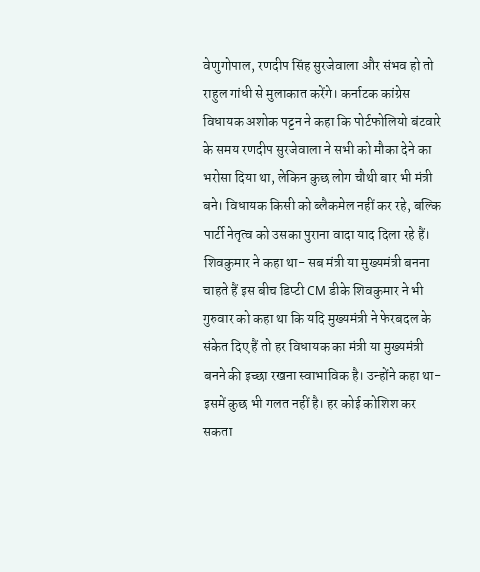वेणुगोपाल, रणदीप सिंह सुरजेवाला और संभव हो तो राहुल गांधी से मुलाकात करेंगे। कर्नाटक कांग्रेस विधायक अशोक पट्टन ने कहा कि पोर्टफोलियो बंटवारे के समय रणदीप सुरजेवाला ने सभी को मौका देने का भरोसा दिया था, लेकिन कुछ लोग चौथी बार भी मंत्री बने। विधायक किसी को ब्लैकमेल नहीं कर रहे, बल्कि पार्टी नेतृत्व को उसका पुराना वादा याद दिला रहे हैं। शिवकुमार ने कहा था- सब मंत्री या मुख्यमंत्री बनना चाहते हैं इस बीच डिप्टी CM डीके शिवकुमार ने भी गुरुवार को कहा था कि यदि मुख्यमंत्री ने फेरबदल के संकेत दिए हैं तो हर विधायक का मंत्री या मुख्यमंत्री बनने की इच्छा रखना स्वाभाविक है। उन्होंने कहा था- इसमें कुछ भी गलत नहीं है। हर कोई कोशिश कर सकता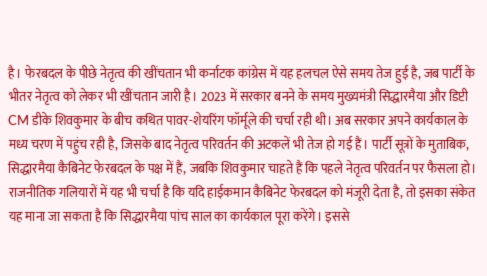है। फेरबदल के पीछे नेतृत्व की खींचतान भी कर्नाटक कांग्रेस में यह हलचल ऐसे समय तेज हुई है, जब पार्टी के भीतर नेतृत्व को लेकर भी खींचतान जारी है। 2023 में सरकार बनने के समय मुख्यमंत्री सिद्धारमैया और डिप्टी CM डीके शिवकुमार के बीच कथित पावर-शेयरिंग फॉर्मूले की चर्चा रही थी। अब सरकार अपने कार्यकाल के मध्य चरण में पहुंच रही है, जिसके बाद नेतृत्व परिवर्तन की अटकलें भी तेज हो गई हैं। पार्टी सूत्रों के मुताबिक, सिद्धारमैया कैबिनेट फेरबदल के पक्ष में हैं, जबकि शिवकुमार चाहते हैं कि पहले नेतृत्व परिवर्तन पर फैसला हो। राजनीतिक गलियारों में यह भी चर्चा है कि यदि हाईकमान कैबिनेट फेरबदल को मंजूरी देता है, तो इसका संकेत यह माना जा सकता है कि सिद्धारमैया पांच साल का कार्यकाल पूरा करेंगे। इससे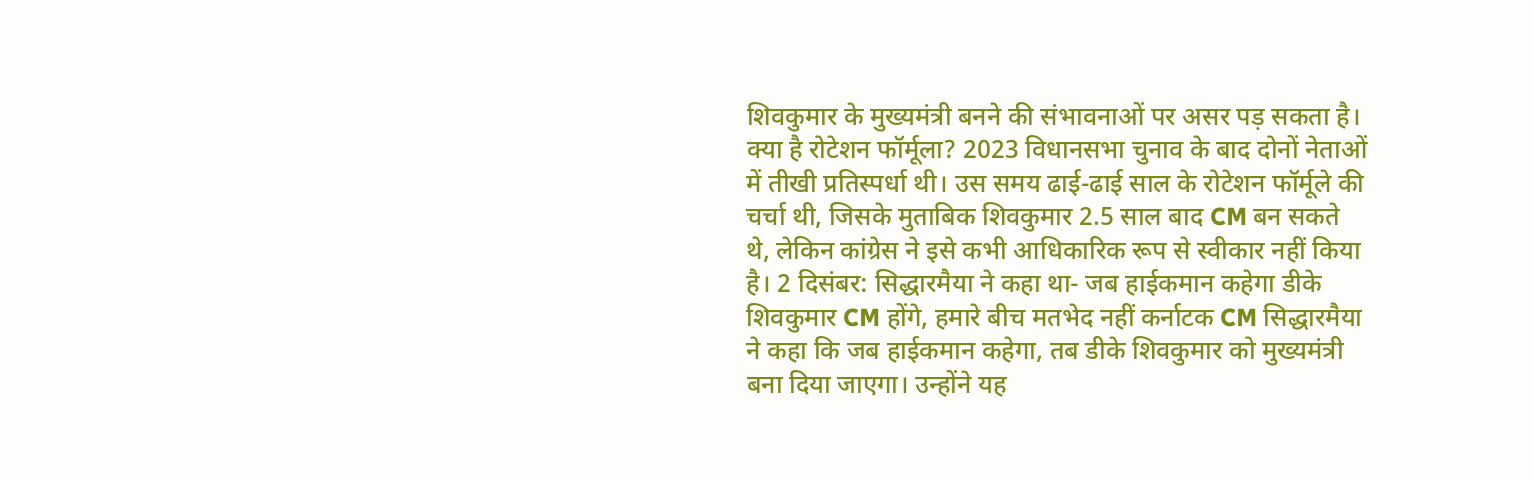शिवकुमार के मुख्यमंत्री बनने की संभावनाओं पर असर पड़ सकता है। क्या है रोटेशन फॉर्मूला? 2023 विधानसभा चुनाव के बाद दोनों नेताओं में तीखी प्रतिस्पर्धा थी। उस समय ढाई-ढाई साल के रोटेशन फॉर्मूले की चर्चा थी, जिसके मुताबिक शिवकुमार 2.5 साल बाद CM बन सकते थे, लेकिन कांग्रेस ने इसे कभी आधिकारिक रूप से स्वीकार नहीं किया है। 2 दिसंबर: सिद्धारमैया ने कहा था- जब हाईकमान कहेगा डीके शिवकुमार CM होंगे, हमारे बीच मतभेद नहीं कर्नाटक CM सिद्धारमैया ने कहा कि जब हाईकमान कहेगा, तब डीके शिवकुमार को मुख्यमंत्री बना दिया जाएगा। उन्होंने यह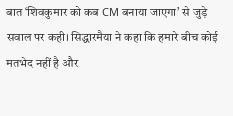बात ‘शिवकुमार को कब CM बनाया जाएगा’ से जुड़े सवाल पर कही। सिद्धारमैया ने कहा कि हमारे बीच कोई मतभेद नहीं है और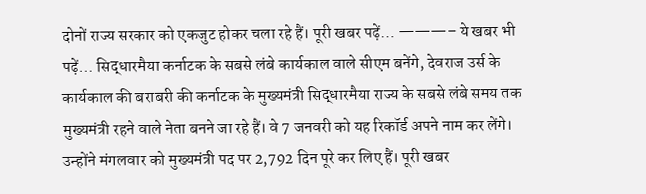दोनों राज्य सरकार को एकजुट होकर चला रहे हैं। पूरी खबर पढ़ें… ———– ये खबर भी पढ़ें… सिद्धारमैया कर्नाटक के सबसे लंबे कार्यकाल वाले सीएम बनेंगे, देवराज उर्स के कार्यकाल की बराबरी की कर्नाटक के मुख्यमंत्री सिद्धारमैया राज्य के सबसे लंबे समय तक मुख्यमंत्री रहने वाले नेता बनने जा रहे हैं। वे 7 जनवरी को यह रिकॉर्ड अपने नाम कर लेंगे। उन्होंने मंगलवार को मुख्यमंत्री पद पर 2,792 दिन पूरे कर लिए हैं। पूरी खबर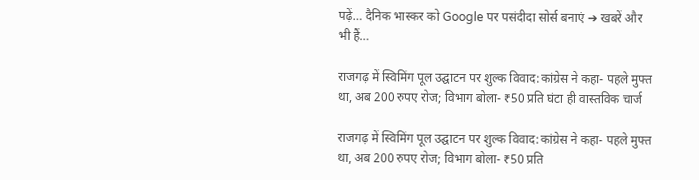पढ़ें… दैनिक भास्कर को Google पर पसंदीदा सोर्स बनाएं ➔ खबरें और भी हैं…

राजगढ़ में स्विमिंग पूल उद्घाटन पर शुल्क विवाद:कांग्रेस ने कहा- पहले मुफ्त था, अब 200 रुपए रोज; विभाग बोला- ₹50 प्रति घंटा ही वास्तविक चार्ज

राजगढ़ में स्विमिंग पूल उद्घाटन पर शुल्क विवाद:कांग्रेस ने कहा- पहले मुफ्त था, अब 200 रुपए रोज; विभाग बोला- ₹50 प्रति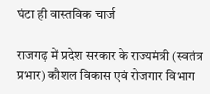घंटा ही वास्तविक चार्ज

राजगढ़ में प्रदेश सरकार के राज्यमंत्री (स्वतंत्र प्रभार) कौशल विकास एवं रोजगार विभाग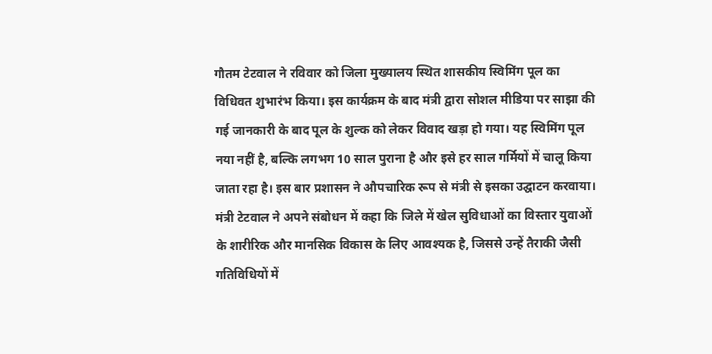गौतम टेटवाल ने रविवार को जिला मुख्यालय स्थित शासकीय स्विमिंग पूल का विधिवत शुभारंभ किया। इस कार्यक्रम के बाद मंत्री द्वारा सोशल मीडिया पर साझा की गई जानकारी के बाद पूल के शुल्क को लेकर विवाद खड़ा हो गया। यह स्विमिंग पूल नया नहीं है, बल्कि लगभग 10 साल पुराना है और इसे हर साल गर्मियों में चालू किया जाता रहा है। इस बार प्रशासन ने औपचारिक रूप से मंत्री से इसका उद्घाटन करवाया। मंत्री टेटवाल ने अपने संबोधन में कहा कि जिले में खेल सुविधाओं का विस्तार युवाओं के शारीरिक और मानसिक विकास के लिए आवश्यक है, जिससे उन्हें तैराकी जैसी गतिविधियों में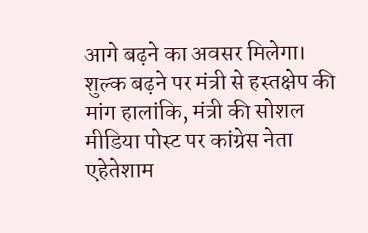आगे बढ़ने का अवसर मिलेगा। शुल्क बढ़ने पर मंत्री से हस्तक्षेप की मांग हालांकि, मंत्री की सोशल मीडिया पोस्ट पर कांग्रेस नेता एहेतेशाम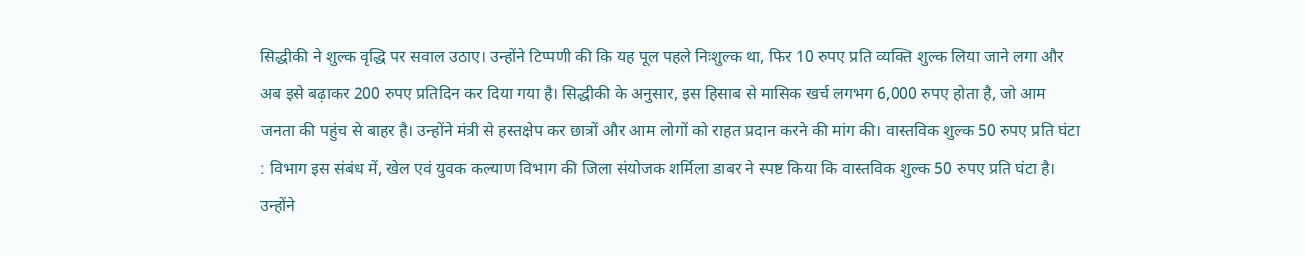सिद्धीकी ने शुल्क वृद्धि पर सवाल उठाए। उन्होंने टिप्पणी की कि यह पूल पहले निःशुल्क था, फिर 10 रुपए प्रति व्यक्ति शुल्क लिया जाने लगा और अब इसे बढ़ाकर 200 रुपए प्रतिदिन कर दिया गया है। सिद्धीकी के अनुसार, इस हिसाब से मासिक खर्च लगभग 6,000 रुपए होता है, जो आम जनता की पहुंच से बाहर है। उन्होंने मंत्री से हस्तक्षेप कर छात्रों और आम लोगों को राहत प्रदान करने की मांग की। वास्तविक शुल्क 50 रुपए प्रति घंटा : विभाग इस संबंध में, खेल एवं युवक कल्याण विभाग की जिला संयोजक शर्मिला डाबर ने स्पष्ट किया कि वास्तविक शुल्क 50 रुपए प्रति घंटा है। उन्होंने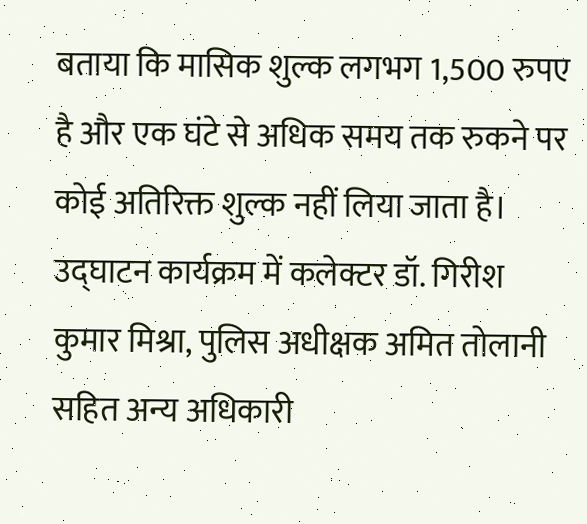बताया कि मासिक शुल्क लगभग 1,500 रुपए है और एक घंटे से अधिक समय तक रुकने पर कोई अतिरिक्त शुल्क नहीं लिया जाता है। उद्घाटन कार्यक्रम में कलेक्टर डॉ. गिरीश कुमार मिश्रा, पुलिस अधीक्षक अमित तोलानी सहित अन्य अधिकारी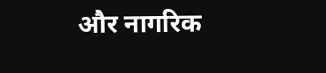और नागरिक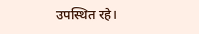उपस्थित रहे।